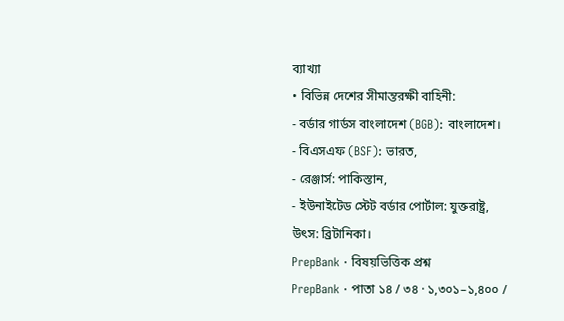ব্যাখ্যা
• বিভিন্ন দেশের সীমান্তরক্ষী বাহিনী:
- বর্ডার গার্ডস বাংলাদেশ (BGB): বাংলাদেশ।
- বিএসএফ (BSF): ভারত,
- রেঞ্জার্স: পাকিস্তান,
- ইউনাইটেড স্টেট বর্ডার পোর্টাল: যুক্তরাষ্ট্র,
উৎস: ব্রিটানিকা।
PrepBank · বিষয়ভিত্তিক প্রশ্ন
PrepBank · পাতা ১৪ / ৩৪ · ১,৩০১–১,৪০০ /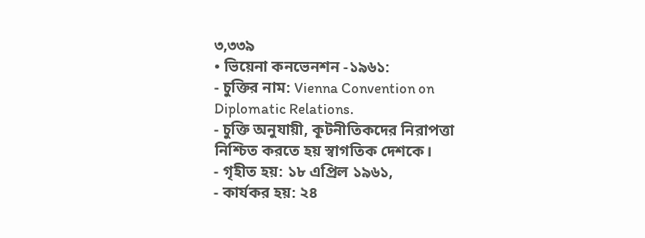৩,৩৩৯
• ভিয়েনা কনভেনশন -১৯৬১:
- চুক্তির নাম: Vienna Convention on Diplomatic Relations.
- চুক্তি অনুযায়ী, কূটনীতিকদের নিরাপত্তা নিশ্চিত করতে হয় স্বাগতিক দেশকে।
- গৃহীত হয়: ১৮ এপ্রিল ১৯৬১,
- কার্যকর হয়: ২৪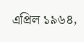এপ্রিল ১৯৬৪,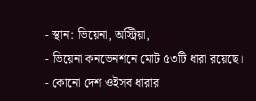- স্থান: ভিয়েনা, অস্ট্রিয়া,
- ভিয়েনা কনভেনশনে মোট ৫৩টি ধারা রয়েছে।
- কোনো দেশ ওইসব ধারার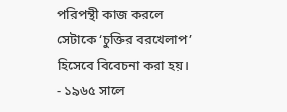পরিপন্থী কাজ করলে সেটাকে ‘চুক্তির বরখেলাপ’ হিসেবে বিবেচনা করা হয়।
- ১৯৬৫ সালে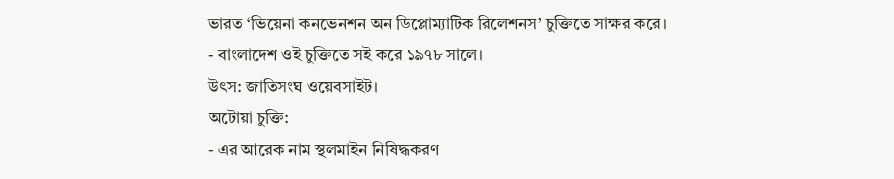ভারত ‘ভিয়েনা কনভেনশন অন ডিপ্লোম্যাটিক রিলেশনস’ চুক্তিতে সাক্ষর করে।
- বাংলাদেশ ওই চুক্তিতে সই করে ১৯৭৮ সালে।
উৎস: জাতিসংঘ ওয়েবসাইট।
অটোয়া চুক্তি:
- এর আরেক নাম স্থলমাইন নিষিদ্ধকরণ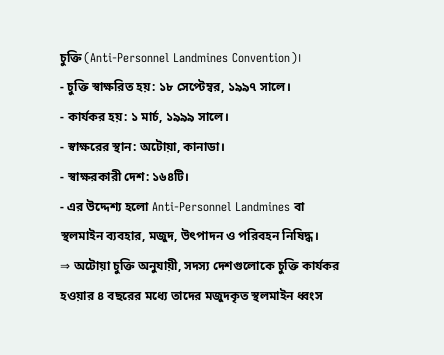চুক্তি (Anti-Personnel Landmines Convention)।
- চুক্তি স্বাক্ষরিত হয়: ১৮ সেপ্টেম্বর, ১৯৯৭ সালে।
- কার্যকর হয়: ১ মার্চ, ১৯৯৯ সালে।
- স্বাক্ষরের স্থান: অটোয়া, কানাডা।
- স্বাক্ষরকারী দেশ: ১৬৪টি।
- এর উদ্দেশ্য হলো Anti-Personnel Landmines বা স্থলমাইন ব্যবহার, মজুদ, উৎপাদন ও পরিবহন নিষিদ্ধ।
⇒ অটোয়া চুক্তি অনুযায়ী, সদস্য দেশগুলোকে চুক্তি কার্যকর হওয়ার ৪ বছরের মধ্যে তাদের মজুদকৃত স্থলমাইন ধ্বংস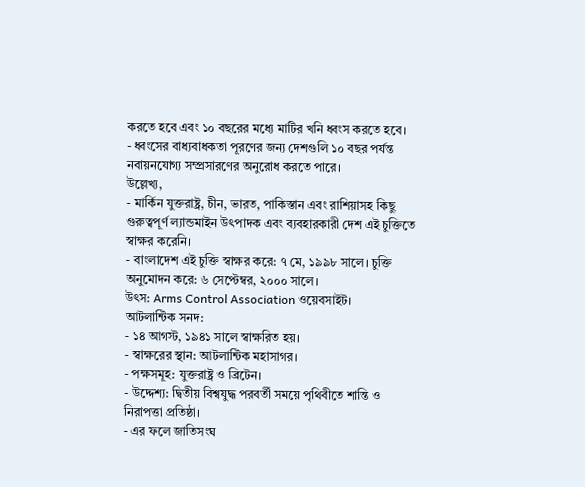করতে হবে এবং ১০ বছরের মধ্যে মাটির খনি ধ্বংস করতে হবে।
- ধ্বংসের বাধ্যবাধকতা পূরণের জন্য দেশগুলি ১০ বছর পর্যন্ত নবায়নযোগ্য সম্প্রসারণের অনুরোধ করতে পারে।
উল্লেখ্য,
- মার্কিন যুক্তরাষ্ট্র, চীন, ভারত, পাকিস্তান এবং রাশিয়াসহ কিছু গুরুত্বপূর্ণ ল্যান্ডমাইন উৎপাদক এবং ব্যবহারকারী দেশ এই চুক্তিতে স্বাক্ষর করেনি।
- বাংলাদেশ এই চুক্তি স্বাক্ষর করে: ৭ মে, ১৯৯৮ সালে। চুক্তি অনুমোদন করে: ৬ সেপ্টেম্বর, ২০০০ সালে।
উৎস: Arms Control Association ওয়েবসাইট।
আটলান্টিক সনদ:
- ১৪ আগস্ট, ১৯৪১ সালে স্বাক্ষরিত হয়।
- স্বাক্ষরের স্থান: আটলান্টিক মহাসাগর।
- পক্ষসমূহ: যুক্তরাষ্ট্র ও ব্রিটেন।
- উদ্দেশ্য: দ্বিতীয় বিশ্বযুদ্ধ পরবর্তী সময়ে পৃথিবীতে শান্তি ও নিরাপত্তা প্রতিষ্ঠা।
- এর ফলে জাতিসংঘ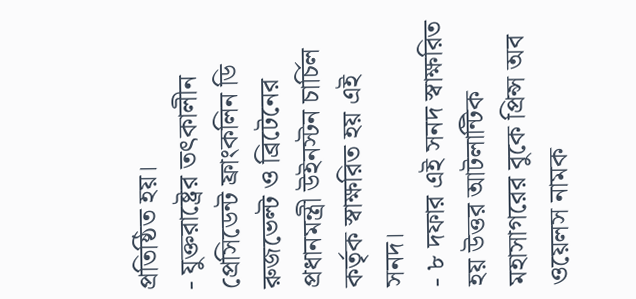প্রতিষ্ঠিত হয়।
- যুক্তরাষ্ট্রের তৎকালীন প্রেসিডেন্ট ফ্রাংকলিন ডি রুজভেল্ট ও ব্রিটেনের প্রধানমন্ত্রী উইনস্টন চার্চিল কর্তৃক স্বাক্ষরিত হয় এই সনদ।
- ৮ দফার এই সনদ স্বাক্ষরিত হয় উত্তর আটলান্টিক মহাসাগরের বুকে প্রিন্স অব ওয়েলস নামক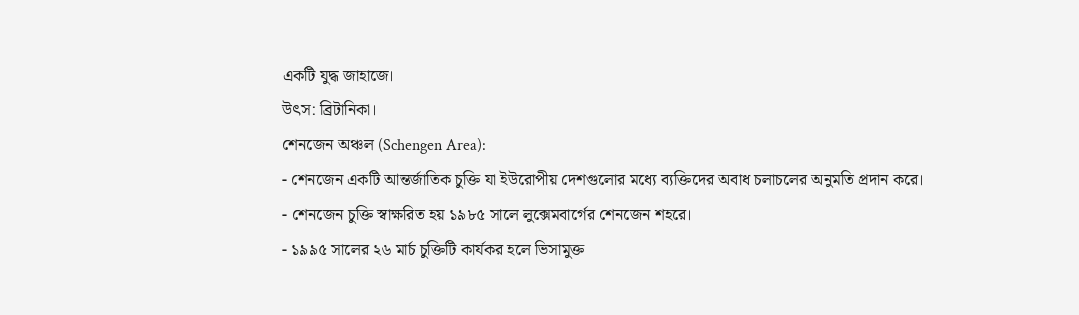একটি যুদ্ধ জাহাজে।
উৎস: ব্রিটানিকা।
শেনজেন অঞ্চল (Schengen Area):
- শেনজেন একটি আন্তর্জাতিক চুক্তি যা ইউরোপীয় দেশগুলোর মধ্যে ব্যক্তিদের অবাধ চলাচলের অনুমতি প্রদান করে।
- শেনজেন চুক্তি স্বাক্ষরিত হয় ১৯৮৫ সালে লুক্সেমবার্গের শেনজেন শহরে।
- ১৯৯৫ সালের ২৬ মার্চ চুক্তিটি কার্যকর হলে ভিসামুক্ত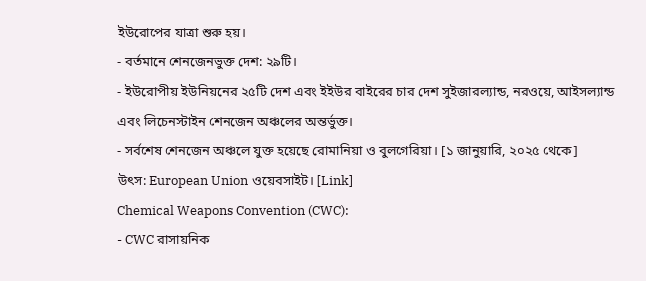ইউরোপের যাত্রা শুরু হয়।
- বর্তমানে শেনজেনভুক্ত দেশ: ২৯টি।
- ইউরোপীয় ইউনিয়নের ২৫টি দেশ এবং ইইউর বাইরের চার দেশ সুইজারল্যান্ড, নরওয়ে, আইসল্যান্ড এবং লিচেনস্টাইন শেনজেন অঞ্চলের অন্তর্ভুক্ত।
- সর্বশেষ শেনজেন অঞ্চলে যুক্ত হয়েছে রোমানিয়া ও বুলগেরিয়া। [১ জানুয়ারি, ২০২৫ থেকে]
উৎস: European Union ওয়েবসাইট। [Link]
Chemical Weapons Convention (CWC):
- CWC রাসায়নিক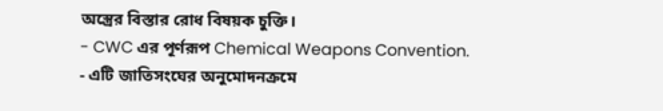অস্ত্রের বিস্তার রোধ বিষয়ক চুক্তি।
- CWC এর পূর্ণরূপ Chemical Weapons Convention.
- এটি জাতিসংঘের অনুমোদনক্রমে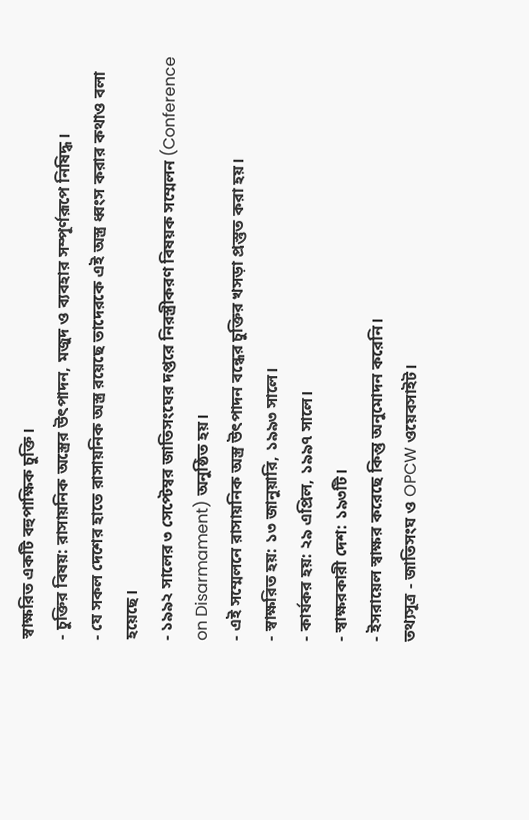স্বাক্ষরিত একটি বহুপাক্ষিক চুক্তি।
- চুক্তির বিষয়: রাসায়নিক অস্ত্রের উৎপাদন, মজুদ ও ব্যবহার সম্পূর্ণরূপে নিষিদ্ধ।
- যে সকল দেশের হাতে রাসায়নিক অস্ত্র রয়েছে তাদেরকে এই অস্ত্র ধ্বংস করার কথাও বলা হয়েছে।
- ১৯৯২ সালের ৩ সেপ্টেম্বর জাতিসংঘের দপ্তরে নিরস্ত্রীকরণ বিষয়ক সম্মেলন (Conference on Disarmament) অনুষ্ঠিত হয়।
- এই সম্মেলনে রাসায়নিক অস্ত্র উৎপাদন বন্ধের চুক্তির খসড়া প্রস্তুত করা হয়।
- স্বাক্ষরিত হয়: ১৩ জানুয়ারি, ১৯৯৩ সালে।
- কার্যকর হয়: ২৯ এপ্রিল, ১৯৯৭ সালে।
- স্বাক্ষরকারী দেশ: ১৯৩টি।
- ইসরায়েল স্বাক্ষর করেছে কিন্তু অনুমোদন করেনি।
তথ্যসূত্র - জাতিসংঘ ও OPCW ওয়েবসাইট।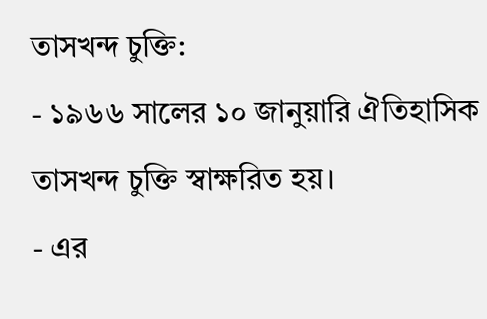তাসখন্দ চুক্তি:
- ১৯৬৬ সালের ১০ জানুয়ারি ঐতিহাসিক তাসখন্দ চুক্তি স্বাক্ষরিত হয়।
- এর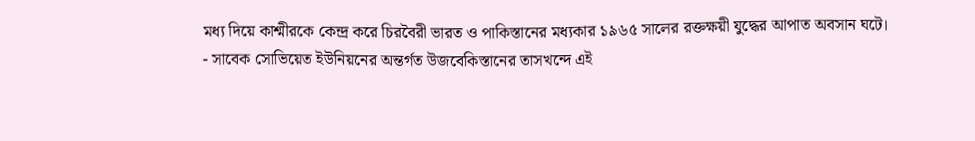মধ্য দিয়ে কাশ্মীরকে কেন্দ্র করে চিরবৈরী ভারত ও পাকিস্তানের মধ্যকার ১৯৬৫ সালের রক্তক্ষয়ী যুদ্ধের আপাত অবসান ঘটে।
- সাবেক সোভিয়েত ইউনিয়নের অন্তর্গত উজবেকিস্তানের তাসখন্দে এই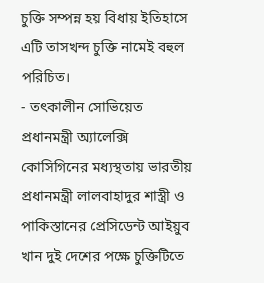চুক্তি সম্পন্ন হয় বিধায় ইতিহাসে এটি তাসখন্দ চুক্তি নামেই বহুল পরিচিত।
- তৎকালীন সোভিয়েত প্রধানমন্ত্রী অ্যালেক্সি কোসিগিনের মধ্যস্থতায় ভারতীয় প্রধানমন্ত্রী লালবাহাদুর শাস্ত্রী ও পাকিস্তানের প্রেসিডেন্ট আইয়ুব খান দুই দেশের পক্ষে চুক্তিটিতে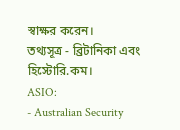স্বাক্ষর করেন।
তথ্যসূত্র - ব্রিটানিকা এবং হিস্টোরি.কম।
ASIO:
- Australian Security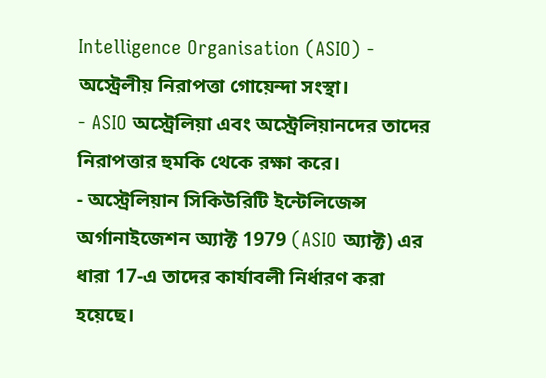Intelligence Organisation (ASIO) - অস্ট্রেলীয় নিরাপত্তা গোয়েন্দা সংস্থা।
- ASIO অস্ট্রেলিয়া এবং অস্ট্রেলিয়ানদের তাদের নিরাপত্তার হুমকি থেকে রক্ষা করে।
- অস্ট্রেলিয়ান সিকিউরিটি ইন্টেলিজেন্স অর্গানাইজেশন অ্যাক্ট 1979 (ASIO অ্যাক্ট) এর ধারা 17-এ তাদের কার্যাবলী নির্ধারণ করা হয়েছে।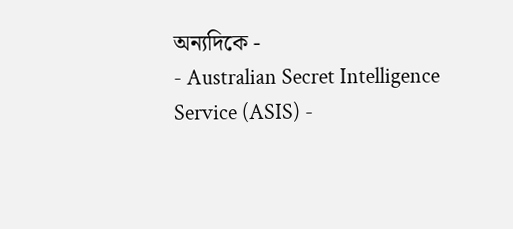অন্যদিকে -
- Australian Secret Intelligence Service (ASIS) -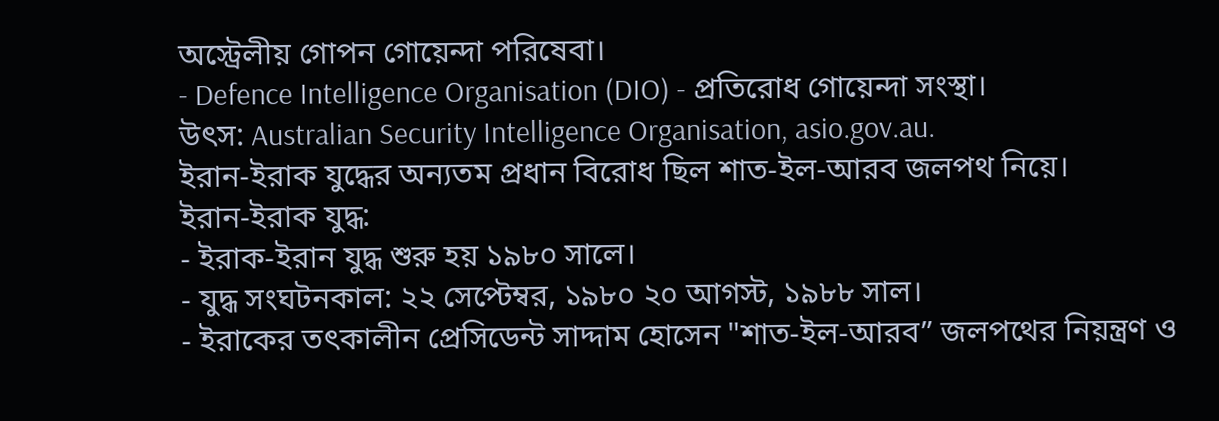অস্ট্রেলীয় গোপন গোয়েন্দা পরিষেবা।
- Defence Intelligence Organisation (DIO) - প্রতিরোধ গোয়েন্দা সংস্থা।
উৎস: Australian Security Intelligence Organisation, asio.gov.au.
ইরান-ইরাক যুদ্ধের অন্যতম প্রধান বিরোধ ছিল শাত-ইল-আরব জলপথ নিয়ে।
ইরান-ইরাক যুদ্ধ:
- ইরাক-ইরান যুদ্ধ শুরু হয় ১৯৮০ সালে।
- যুদ্ধ সংঘটনকাল: ২২ সেপ্টেম্বর, ১৯৮০ ২০ আগস্ট, ১৯৮৮ সাল।
- ইরাকের তৎকালীন প্রেসিডেন্ট সাদ্দাম হোসেন "শাত-ইল-আরব” জলপথের নিয়ন্ত্রণ ও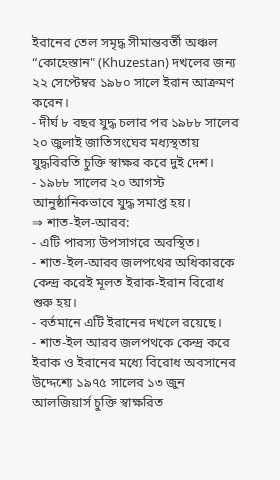ইরানের তেল সমৃদ্ধ সীমান্তবর্তী অঞ্চল “কোহেস্তান" (Khuzestan) দখলের জন্য ২২ সেপ্টেম্বর ১৯৮০ সালে ইরান আক্রমণ করেন।
- দীর্ঘ ৮ বছর যুদ্ধ চলার পর ১৯৮৮ সালের ২০ জুলাই জাতিসংঘের মধ্যস্থতায় যুদ্ধবিরতি চুক্তি স্বাক্ষর করে দুই দেশ।
- ১৯৮৮ সালের ২০ আগস্ট আনুষ্ঠানিকভাবে যুদ্ধ সমাপ্ত হয়।
⇒ শাত-ইল-আরব:
- এটি পারস্য উপসাগরে অবস্থিত।
- শাত-ইল-আরব জলপথের অধিকারকে কেন্দ্র করেই মূলত ইরাক-ইরান বিরোধ শুরু হয়।
- বর্তমানে এটি ইরানের দখলে রয়েছে।
- শাত-ইল আরব জলপথকে কেন্দ্র করে ইরাক ও ইরানের মধ্যে বিরোধ অবসানের উদ্দেশ্যে ১৯৭৫ সালের ১৩ জুন আলজিয়ার্স চুক্তি স্বাক্ষরিত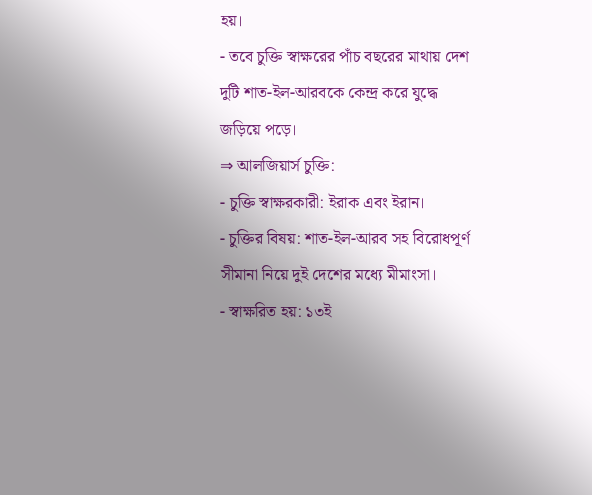হয়।
- তবে চুক্তি স্বাক্ষরের পাঁচ বছরের মাথায় দেশ দুটি শাত-ইল-আরবকে কেন্দ্র করে যুদ্ধে জড়িয়ে পড়ে।
⇒ আলজিয়ার্স চুক্তি:
- চুক্তি স্বাক্ষরকারী: ইরাক এবং ইরান।
- চুক্তির বিষয়: শাত-ইল-আরব সহ বিরোধপূর্ণ সীমানা নিয়ে দুই দেশের মধ্যে মীমাংসা।
- স্বাক্ষরিত হয়: ১৩ই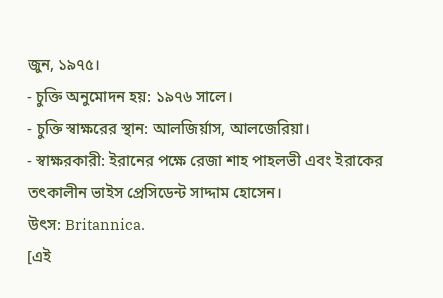জুন, ১৯৭৫।
- চুক্তি অনুমোদন হয়: ১৯৭৬ সালে।
- চুক্তি স্বাক্ষরের স্থান: আলজির্য়াস, আলজেরিয়া।
- স্বাক্ষরকারী: ইরানের পক্ষে রেজা শাহ পাহলভী এবং ইরাকের তৎকালীন ভাইস প্রেসিডেন্ট সাদ্দাম হোসেন।
উৎস: Britannica.
[এই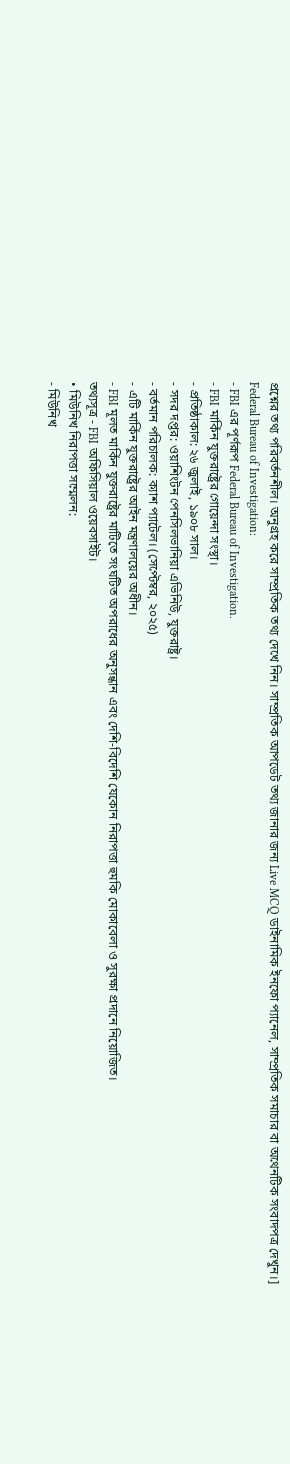প্রশ্নের তথ্য পরিবর্তনশীল। অনুগ্রহ করে সাম্প্রতিক তথ্য দেখে নিন। সাম্প্রতিক আপডেট তথ্য জানার জন্য Live MCQ ডাইনামিক ইনফো প্যানেল, সাম্প্রতিক সমাচার বা অথেনটিক সংবাদপত্র দেখুন।]
Federal Bureau of Investigation:
- FBI এর পূর্ণরূপ Federal Bureau of Investigation.
- FBI মার্কিন যুক্তরাষ্ট্রের গোয়েন্দা সংস্থা।
- প্রতিষ্ঠাকাল: ২৬ জুলাই, ১৯০৮ সাল।
- সদর দপ্তর: ওয়াশিংটন পেনসিলভানিয়া এভিনিউ, যুক্তরাষ্ট্র।
- বর্তমান পরিচালক: ক্যাশ প্যাটেল। (সেপ্টেম্বর, ২০২৫)
- এটি মার্কিন যুক্তরাষ্ট্রের আইন মন্ত্রণালয়ের অধীন।
- FBI মূলত মার্কিন যুক্তরাষ্ট্রের মাটিতে সংঘটিত অপরাধের অনুসন্ধান এবং দেশি-বিদেশি যেকোন নিরাপত্তা হুমকি মোকাবেলা ও সুরক্ষা প্রদানে নিয়োজিত।
তথ্যসূত্র - FBI অফিসিয়াল ওয়েবসাইট।
• মিউনিখ নিরাপত্তা সম্মেলন:
- মিউনিখ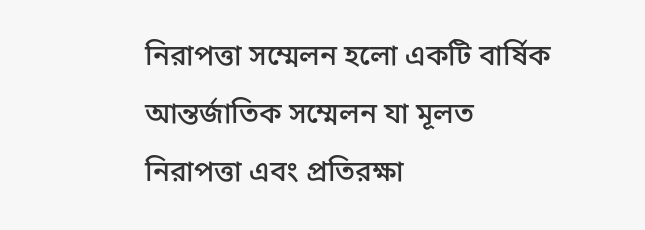নিরাপত্তা সম্মেলন হলো একটি বার্ষিক আন্তর্জাতিক সম্মেলন যা মূলত নিরাপত্তা এবং প্রতিরক্ষা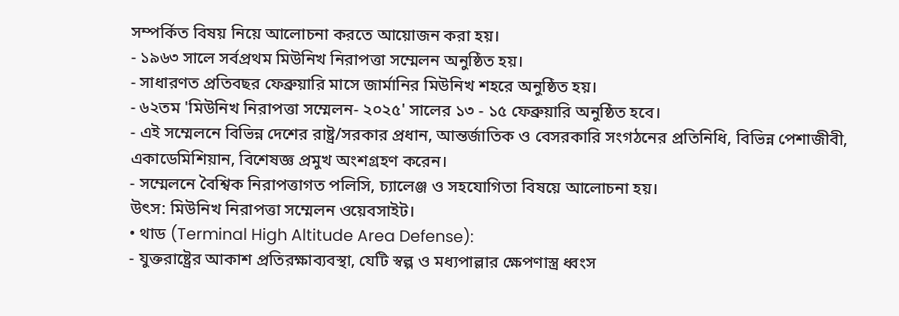সম্পর্কিত বিষয় নিয়ে আলোচনা করতে আয়োজন করা হয়।
- ১৯৬৩ সালে সর্বপ্রথম মিউনিখ নিরাপত্তা সম্মেলন অনুষ্ঠিত হয়।
- সাধারণত প্রতিবছর ফেব্রুয়ারি মাসে জার্মানির মিউনিখ শহরে অনুষ্ঠিত হয়।
- ৬২তম 'মিউনিখ নিরাপত্তা সম্মেলন- ২০২৫' সালের ১৩ - ১৫ ফেব্রুয়ারি অনুষ্ঠিত হবে।
- এই সম্মেলনে বিভিন্ন দেশের রাষ্ট্র/সরকার প্রধান, আন্তর্জাতিক ও বেসরকারি সংগঠনের প্রতিনিধি, বিভিন্ন পেশাজীবী, একাডেমিশিয়ান, বিশেষজ্ঞ প্রমুখ অংশগ্রহণ করেন।
- সম্মেলনে বৈশ্বিক নিরাপত্তাগত পলিসি, চ্যালেঞ্জ ও সহযোগিতা বিষয়ে আলোচনা হয়।
উৎস: মিউনিখ নিরাপত্তা সম্মেলন ওয়েবসাইট।
• থাড (Terminal High Altitude Area Defense):
- যুক্তরাষ্ট্রের আকাশ প্রতিরক্ষাব্যবস্থা, যেটি স্বল্প ও মধ্যপাল্লার ক্ষেপণাস্ত্র ধ্বংস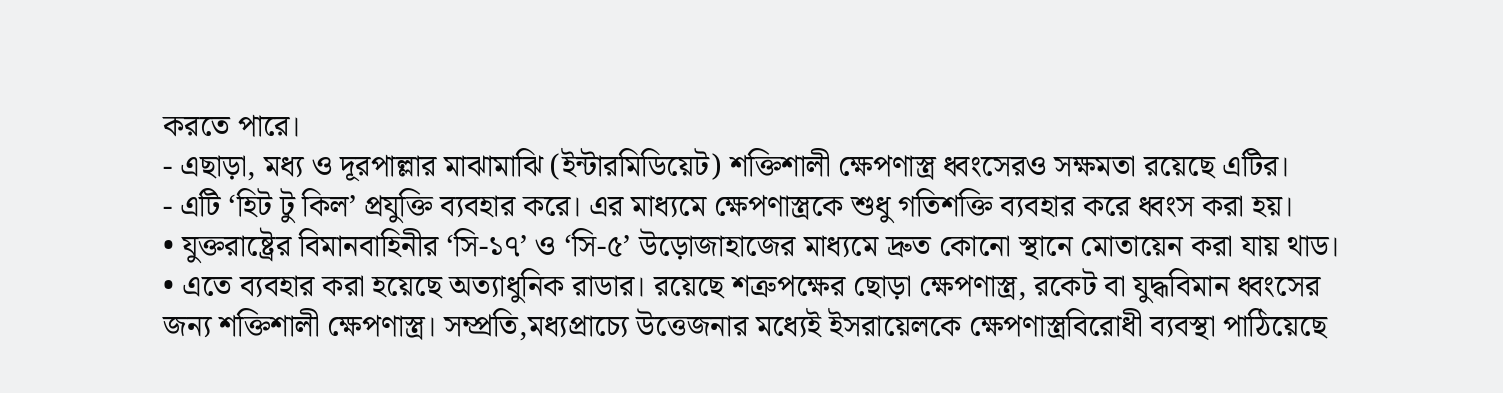করতে পারে।
- এছাড়া, মধ্য ও দূরপাল্লার মাঝামাঝি (ইন্টারমিডিয়েট) শক্তিশালী ক্ষেপণাস্ত্র ধ্বংসেরও সক্ষমতা রয়েছে এটির।
- এটি ‘হিট টু কিল’ প্রযুক্তি ব্যবহার করে। এর মাধ্যমে ক্ষেপণাস্ত্রকে শুধু গতিশক্তি ব্যবহার করে ধ্বংস করা হয়।
• যুক্তরাষ্ট্রের বিমানবাহিনীর ‘সি-১৭’ ও ‘সি-৫’ উড়োজাহাজের মাধ্যমে দ্রুত কোনো স্থানে মোতায়েন করা যায় থাড।
• এতে ব্যবহার করা হয়েছে অত্যাধুনিক রাডার। রয়েছে শত্রুপক্ষের ছোড়া ক্ষেপণাস্ত্র, রকেট বা যুদ্ধবিমান ধ্বংসের জন্য শক্তিশালী ক্ষেপণাস্ত্র। সম্প্রতি,মধ্যপ্রাচ্যে উত্তেজনার মধ্যেই ইসরায়েলকে ক্ষেপণাস্ত্রবিরোধী ব্যবস্থা পাঠিয়েছে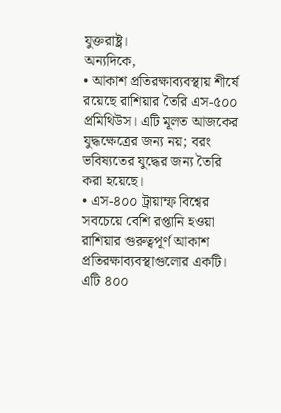যুক্তরাষ্ট্র।
অন্যদিকে,
• আকাশ প্রতিরক্ষাব্যবস্থায় শীর্ষে রয়েছে রাশিয়ার তৈরি এস-৫০০ প্রমিথিউস। এটি মূলত আজকের যুদ্ধক্ষেত্রের জন্য নয়; বরং ভবিষ্যতের যুদ্ধের জন্য তৈরি করা হয়েছে।
• এস-৪০০ ট্রায়াম্ফ বিশ্বের সবচেয়ে বেশি রপ্তানি হওয়া রাশিয়ার গুরুত্বপূর্ণ আকাশ প্রতিরক্ষাব্যবস্থাগুলোর একটি। এটি ৪০০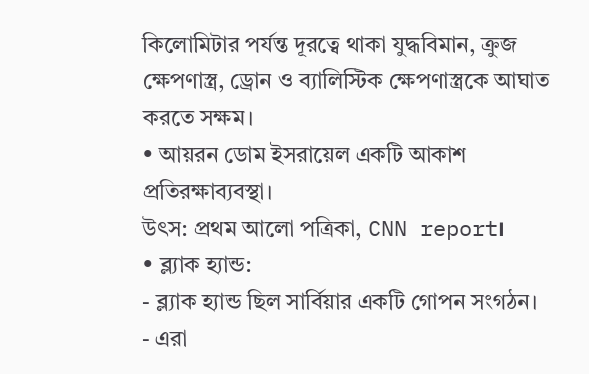কিলোমিটার পর্যন্ত দূরত্বে থাকা যুদ্ধবিমান, ক্রুজ ক্ষেপণাস্ত্র, ড্রোন ও ব্যালিস্টিক ক্ষেপণাস্ত্রকে আঘাত করতে সক্ষম।
• আয়রন ডোম ইসরায়েল একটি আকাশ প্রতিরক্ষাব্যবস্থা।
উৎস: প্রথম আলো পত্রিকা, CNN report।
• ব্ল্যাক হ্যান্ড:
- ব্ল্যাক হ্যান্ড ছিল সার্বিয়ার একটি গোপন সংগঠন।
- এরা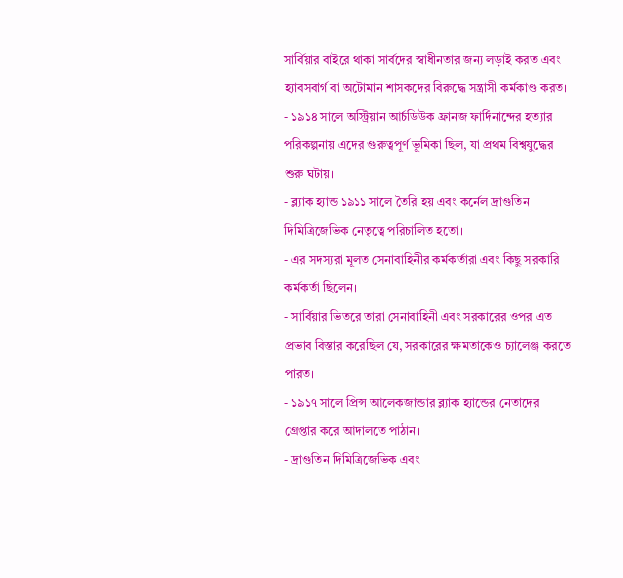সার্বিয়ার বাইরে থাকা সার্বদের স্বাধীনতার জন্য লড়াই করত এবং হ্যাবসবার্গ বা অটোমান শাসকদের বিরুদ্ধে সন্ত্রাসী কর্মকাণ্ড করত।
- ১৯১৪ সালে অস্ট্রিয়ান আর্চডিউক ফ্রানজ ফার্দিনান্দের হত্যার পরিকল্পনায় এদের গুরুত্বপূর্ণ ভূমিকা ছিল, যা প্রথম বিশ্বযুদ্ধের শুরু ঘটায়।
- ব্ল্যাক হ্যান্ড ১৯১১ সালে তৈরি হয় এবং কর্নেল দ্রাগুতিন দিমিত্রিজেভিক নেতৃত্বে পরিচালিত হতো।
- এর সদস্যরা মূলত সেনাবাহিনীর কর্মকর্তারা এবং কিছু সরকারি কর্মকর্তা ছিলেন।
- সার্বিয়ার ভিতরে তারা সেনাবাহিনী এবং সরকারের ওপর এত প্রভাব বিস্তার করেছিল যে, সরকারের ক্ষমতাকেও চ্যালেঞ্জ করতে পারত।
- ১৯১৭ সালে প্রিন্স আলেকজান্ডার ব্ল্যাক হ্যান্ডের নেতাদের গ্রেপ্তার করে আদালতে পাঠান।
- দ্রাগুতিন দিমিত্রিজেভিক এবং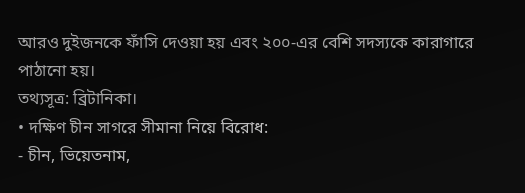আরও দুইজনকে ফাঁসি দেওয়া হয় এবং ২০০-এর বেশি সদস্যকে কারাগারে পাঠানো হয়।
তথ্যসূত্র: ব্রিটানিকা।
• দক্ষিণ চীন সাগরে সীমানা নিয়ে বিরোধ:
- চীন, ভিয়েতনাম,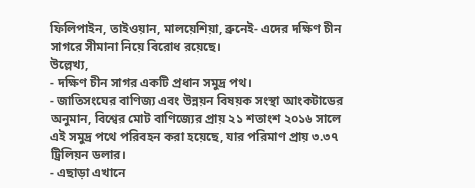ফিলিপাইন, তাইওয়ান, মালয়েশিয়া, ব্রুনেই- এদের দক্ষিণ চীন সাগরে সীমানা নিয়ে বিরোধ রয়েছে।
উল্লেখ্য,
- দক্ষিণ চীন সাগর একটি প্রধান সমুদ্র পথ।
- জাতিসংঘের বাণিজ্য এবং উন্নয়ন বিষয়ক সংস্থা আংকটাডের অনুমান, বিশ্বের মোট বাণিজ্যের প্রায় ২১ শতাংশ ২০১৬ সালে এই সমুদ্র পথে পরিবহন করা হয়েছে, যার পরিমাণ প্রায় ৩.৩৭ ট্রিলিয়ন ডলার।
- এছাড়া এখানে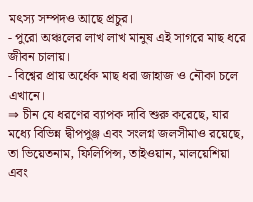মৎস্য সম্পদও আছে প্রচুর।
- পুরো অঞ্চলের লাখ লাখ মানুষ এই সাগরে মাছ ধরে জীবন চালায়।
- বিশ্বের প্রায় অর্ধেক মাছ ধরা জাহাজ ও নৌকা চলে এখানে।
⇒ চীন যে ধরণের ব্যাপক দাবি শুরু করেছে, যার মধ্যে বিভিন্ন দ্বীপপুঞ্জ এবং সংলগ্ন জলসীমাও রয়েছে, তা ভিয়েতনাম, ফিলিপিন্স, তাইওয়ান, মালয়েশিয়া এবং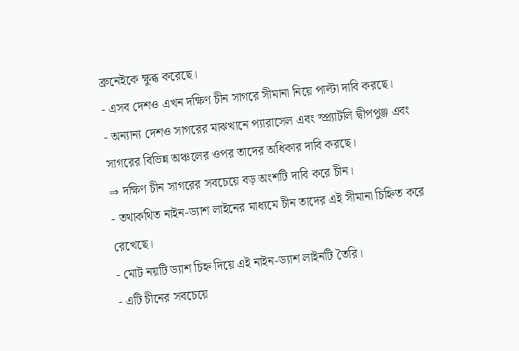ব্রুনেইকে ক্ষুব্ধ করেছে।
- এসব দেশও এখন দক্ষিণ চীন সাগরে সীমানা নিয়ে পাল্টা দাবি করছে।
- অন্যান্য দেশও সাগরের মাঝখানে প্যারাসেল এবং স্প্র্যাটলি দ্বীপপুঞ্জ এবং সাগরের বিভিন্ন অঞ্চলের ওপর তাদের অধিকার দাবি করছে।
⇒ দক্ষিণ চীন সাগরের সবচেয়ে বড় অংশটি দাবি করে চীন।
- তথাকথিত নাইন-ড্যাশ লাইনের মাধ্যমে চীন তাদের এই সীমানা চিহ্নিত করে রেখেছে।
- মোট নয়টি ড্যাশ চিহ্ন দিয়ে এই নাইন-ড্যাশ লাইনটি তৈরি।
- এটি চীনের সবচেয়ে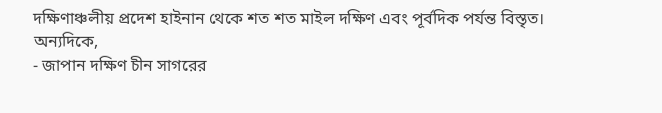দক্ষিণাঞ্চলীয় প্রদেশ হাইনান থেকে শত শত মাইল দক্ষিণ এবং পূর্বদিক পর্যন্ত বিস্তৃত।
অন্যদিকে,
- জাপান দক্ষিণ চীন সাগরের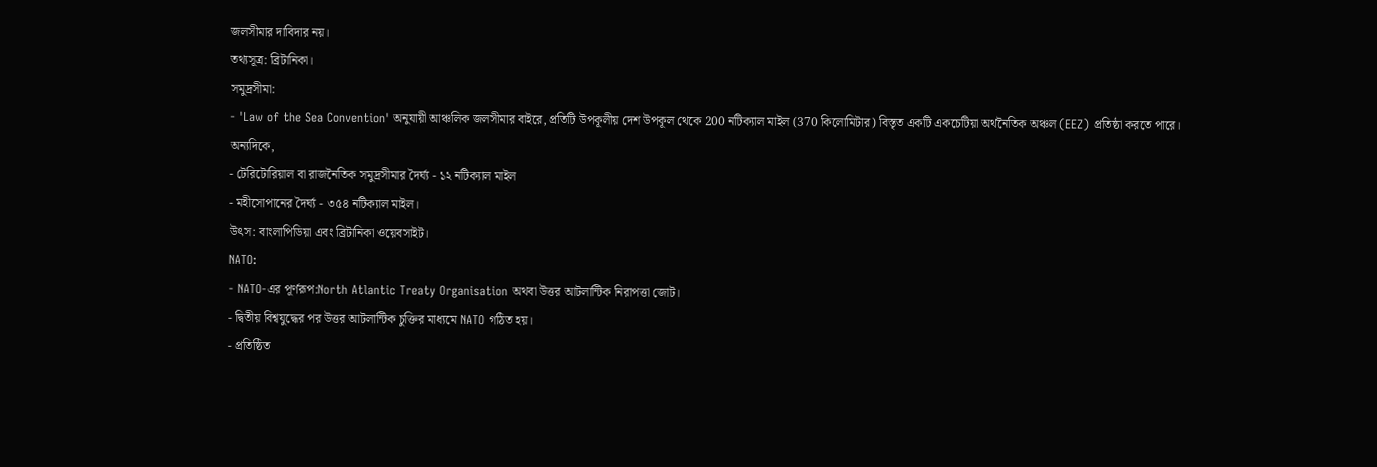জলসীমার দাবিদার নয়।
তথ্যসূত্র: ব্রিটানিকা।
সমুদ্রসীমা:
- 'Law of the Sea Convention' অনুযায়ী আঞ্চলিক জলসীমার বাইরে, প্রতিটি উপকূলীয় দেশ উপকূল থেকে 200 নটিক্যাল মাইল (370 কিলোমিটার) বিস্তৃত একটি একচেটিয়া অর্থনৈতিক অঞ্চল (EEZ) প্রতিষ্ঠা করতে পারে।
অন্যদিকে,
- টেরিটোরিয়াল বা রাজনৈতিক সমুদ্রসীমার দৈর্ঘ্য - ১২ নটিক্যাল মাইল
- মহীসোপানের দৈর্ঘ্য - ৩৫৪ নটিক্যাল মাইল।
উৎস: বাংলাপিডিয়া এবং ব্রিটানিকা ওয়েবসাইট।
NATO:
- NATO-এর পূর্ণরূপ:North Atlantic Treaty Organisation অথবা উত্তর আটলান্টিক নিরাপত্তা জোট।
- দ্বিতীয় বিশ্বযুদ্ধের পর উত্তর আটলান্টিক চুক্তির মাধ্যমে NATO গঠিত হয়।
- প্রতিষ্ঠিত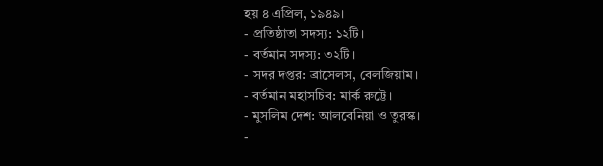হয় ৪ এপ্রিল, ১৯৪৯।
- প্রতিষ্ঠাতা সদস্য: ১২টি।
- বর্তমান সদস্য: ৩২টি।
- সদর দপ্তর: ব্রাসেলস, বেলজিয়াম।
- বর্তমান মহাসচিব: মার্ক রুট্টে।
- মুসলিম দেশ: আলবেনিয়া ও তুরস্ক।
-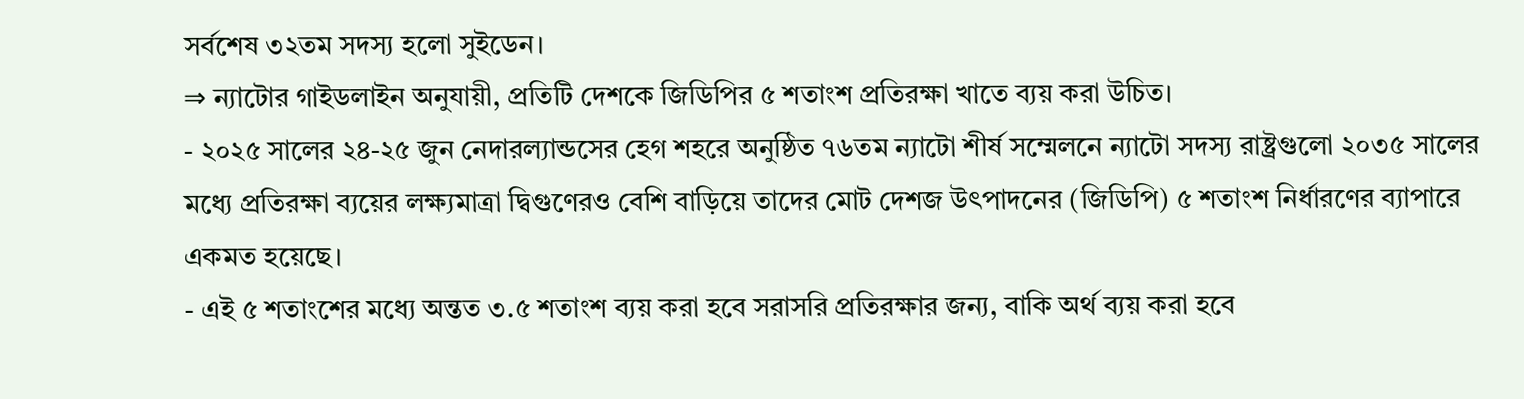সর্বশেষ ৩২তম সদস্য হলো সুইডেন।
⇒ ন্যাটোর গাইডলাইন অনুযায়ী, প্রতিটি দেশকে জিডিপির ৫ শতাংশ প্রতিরক্ষা খাতে ব্যয় করা উচিত।
- ২০২৫ সালের ২৪-২৫ জুন নেদারল্যান্ডসের হেগ শহরে অনুষ্ঠিত ৭৬তম ন্যাটো শীর্ষ সম্মেলনে ন্যাটো সদস্য রাষ্ট্রগুলো ২০৩৫ সালের মধ্যে প্রতিরক্ষা ব্যয়ের লক্ষ্যমাত্রা দ্বিগুণেরও বেশি বাড়িয়ে তাদের মোট দেশজ উৎপাদনের (জিডিপি) ৫ শতাংশ নির্ধারণের ব্যাপারে একমত হয়েছে।
- এই ৫ শতাংশের মধ্যে অন্তত ৩.৫ শতাংশ ব্যয় করা হবে সরাসরি প্রতিরক্ষার জন্য, বাকি অর্থ ব্যয় করা হবে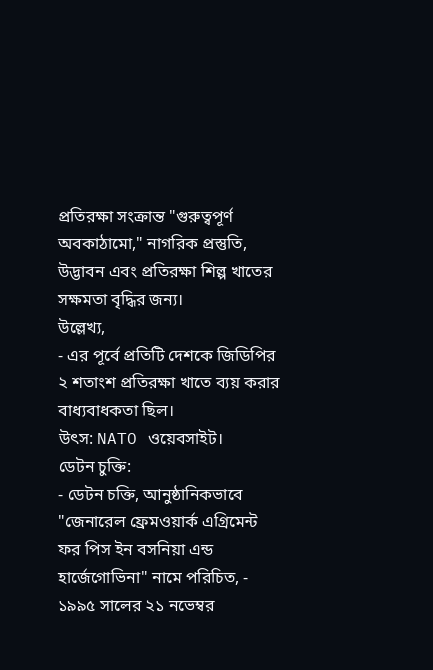প্রতিরক্ষা সংক্রান্ত "গুরুত্বপূর্ণ অবকাঠামো," নাগরিক প্রস্তুতি, উদ্ভাবন এবং প্রতিরক্ষা শিল্প খাতের সক্ষমতা বৃদ্ধির জন্য।
উল্লেখ্য,
- এর পূর্বে প্রতিটি দেশকে জিডিপির ২ শতাংশ প্রতিরক্ষা খাতে ব্যয় করার বাধ্যবাধকতা ছিল।
উৎস: NATO ওয়েবসাইট।
ডেটন চুক্তি:
- ডেটন চক্তি, আনুষ্ঠানিকভাবে "জেনারেল ফ্রেমওয়ার্ক এগ্রিমেন্ট ফর পিস ইন বসনিয়া এন্ড হার্জেগোভিনা" নামে পরিচিত, - ১৯৯৫ সালের ২১ নভেম্বর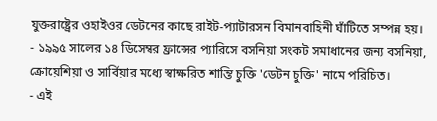যুক্তরাষ্ট্রের ওহাইওর ডেটনের কাছে রাইট-প্যাটারসন বিমানবাহিনী ঘাঁটিতে সম্পন্ন হয়।
- ১৯৯৫ সালের ১৪ ডিসেম্বর ফ্রান্সের প্যারিসে বসনিয়া সংকট সমাধানের জন্য বসনিয়া, ক্রোয়েশিয়া ও সার্বিয়ার মধ্যে স্বাক্ষরিত শান্তি চুক্তি 'ডেটন চুক্তি' নামে পরিচিত।
- এই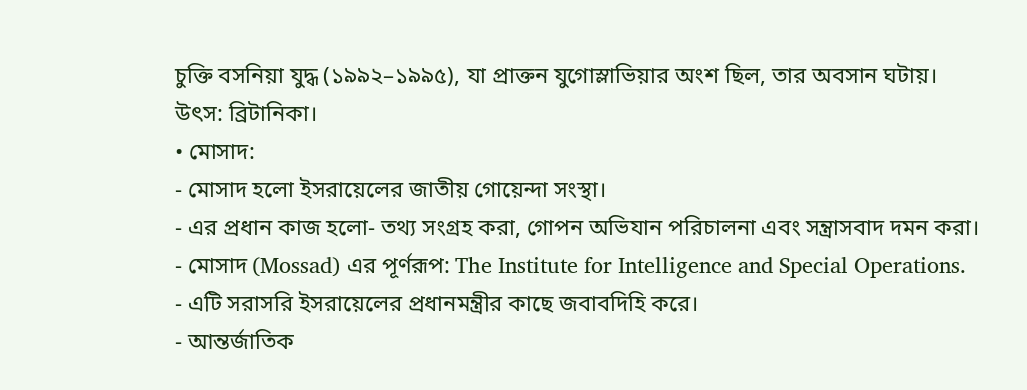চুক্তি বসনিয়া যুদ্ধ (১৯৯২–১৯৯৫), যা প্রাক্তন যুগোস্লাভিয়ার অংশ ছিল, তার অবসান ঘটায়।
উৎস: ব্রিটানিকা।
• মোসাদ:
- মোসাদ হলো ইসরায়েলের জাতীয় গোয়েন্দা সংস্থা।
- এর প্রধান কাজ হলো- তথ্য সংগ্রহ করা, গোপন অভিযান পরিচালনা এবং সন্ত্রাসবাদ দমন করা।
- মোসাদ (Mossad) এর পূর্ণরূপ: The Institute for Intelligence and Special Operations.
- এটি সরাসরি ইসরায়েলের প্রধানমন্ত্রীর কাছে জবাবদিহি করে।
- আন্তর্জাতিক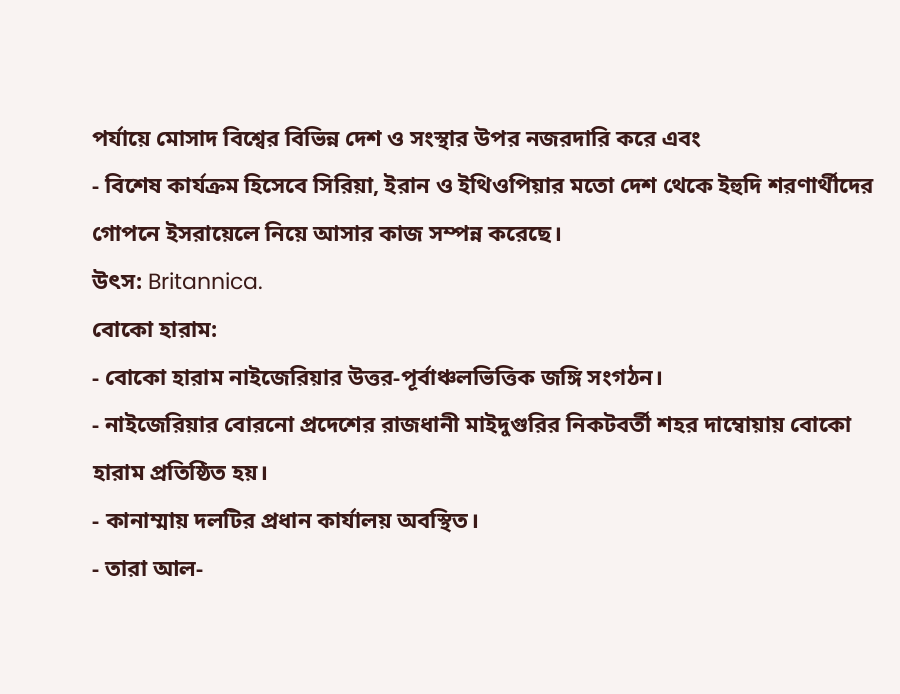পর্যায়ে মোসাদ বিশ্বের বিভিন্ন দেশ ও সংস্থার উপর নজরদারি করে এবং
- বিশেষ কার্যক্রম হিসেবে সিরিয়া, ইরান ও ইথিওপিয়ার মতো দেশ থেকে ইহুদি শরণার্থীদের গোপনে ইসরায়েলে নিয়ে আসার কাজ সম্পন্ন করেছে।
উৎস: Britannica.
বোকো হারাম:
- বোকো হারাম নাইজেরিয়ার উত্তর-পূর্বাঞ্চলভিত্তিক জঙ্গি সংগঠন।
- নাইজেরিয়ার বোরনো প্রদেশের রাজধানী মাইদুগুরির নিকটবর্তী শহর দাম্বোয়ায় বোকো হারাম প্রতিষ্ঠিত হয়।
- কানাম্মায় দলটির প্রধান কার্যালয় অবস্থিত।
- তারা আল-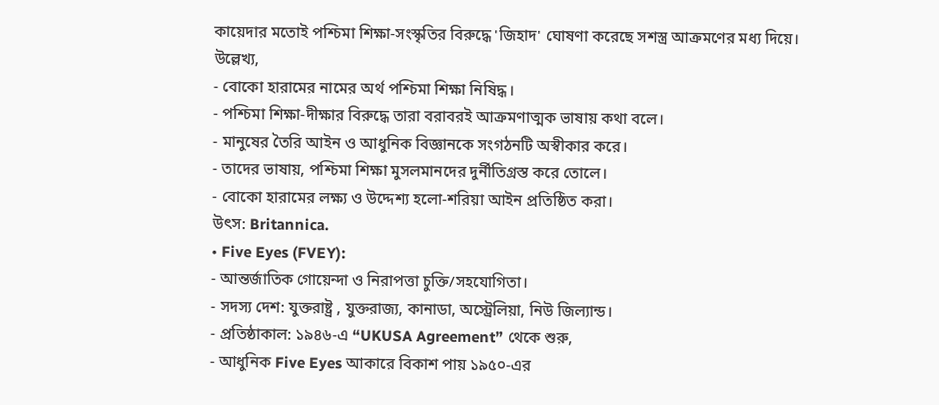কায়েদার মতোই পশ্চিমা শিক্ষা-সংস্কৃতির বিরুদ্ধে 'জিহাদ' ঘোষণা করেছে সশস্ত্র আক্রমণের মধ্য দিয়ে।
উল্লেখ্য,
- বোকো হারামের নামের অর্থ পশ্চিমা শিক্ষা নিষিদ্ধ।
- পশ্চিমা শিক্ষা-দীক্ষার বিরুদ্ধে তারা বরাবরই আক্রমণাত্মক ভাষায় কথা বলে।
- মানুষের তৈরি আইন ও আধুনিক বিজ্ঞানকে সংগঠনটি অস্বীকার করে।
- তাদের ভাষায়, পশ্চিমা শিক্ষা মুসলমানদের দুর্নীতিগ্রস্ত করে তোলে।
- বোকো হারামের লক্ষ্য ও উদ্দেশ্য হলো-শরিয়া আইন প্রতিষ্ঠিত করা।
উৎস: Britannica.
• Five Eyes (FVEY):
- আন্তর্জাতিক গোয়েন্দা ও নিরাপত্তা চুক্তি/সহযোগিতা।
- সদস্য দেশ: যুক্তরাষ্ট্র , যুক্তরাজ্য, কানাডা, অস্ট্রেলিয়া, নিউ জিল্যান্ড।
- প্রতিষ্ঠাকাল: ১৯৪৬-এ “UKUSA Agreement” থেকে শুরু,
- আধুনিক Five Eyes আকারে বিকাশ পায় ১৯৫০-এর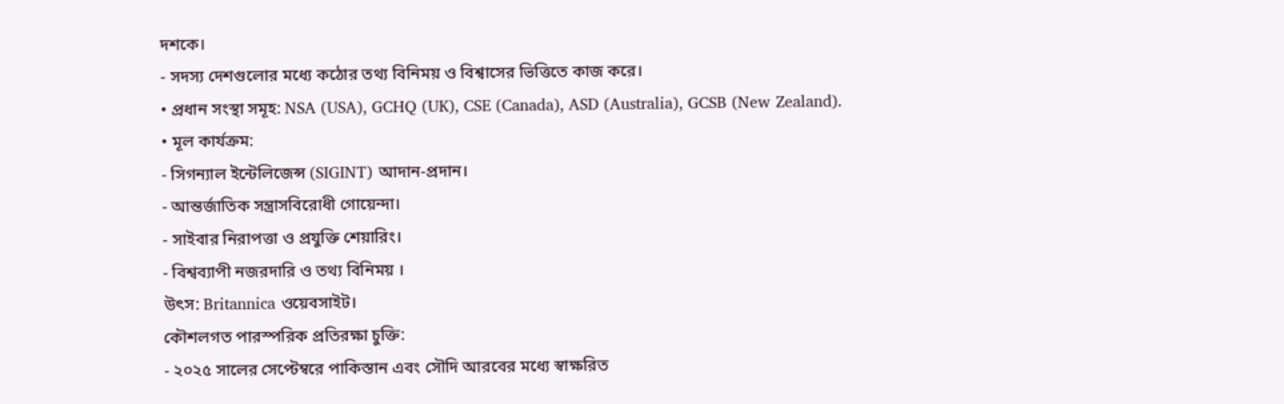দশকে।
- সদস্য দেশগুলোর মধ্যে কঠোর তথ্য বিনিময় ও বিশ্বাসের ভিত্তিতে কাজ করে।
• প্রধান সংস্থা সমূহ: NSA (USA), GCHQ (UK), CSE (Canada), ASD (Australia), GCSB (New Zealand).
• মূল কার্যক্রম:
- সিগন্যাল ইন্টেলিজেন্স (SIGINT) আদান-প্রদান।
- আন্তর্জাতিক সন্ত্রাসবিরোধী গোয়েন্দা।
- সাইবার নিরাপত্তা ও প্রযুক্তি শেয়ারিং।
- বিশ্বব্যাপী নজরদারি ও তথ্য বিনিময় ।
উৎস: Britannica ওয়েবসাইট।
কৌশলগত পারস্পরিক প্রতিরক্ষা চুক্তি:
- ২০২৫ সালের সেপ্টেম্বরে পাকিস্তান এবং সৌদি আরবের মধ্যে স্বাক্ষরিত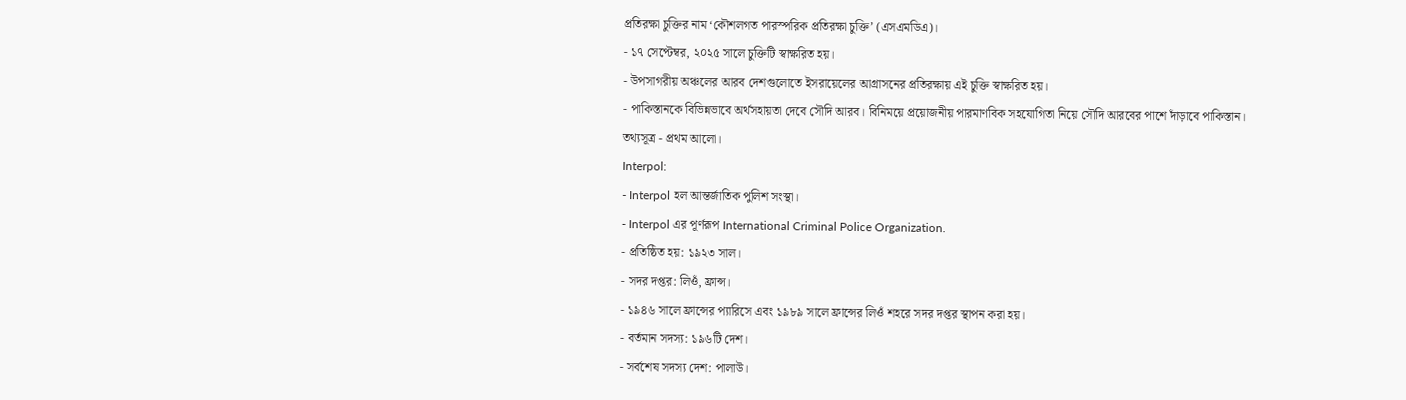প্রতিরক্ষা চুক্তির নাম ‘কৌশলগত পারস্পরিক প্রতিরক্ষা চুক্তি’ (এসএমডিএ)।
- ১৭ সেপ্টেম্বর, ২০২৫ সালে চুক্তিটি স্বাক্ষরিত হয়।
- উপসাগরীয় অঞ্চলের আরব দেশগুলোতে ইসরায়েলের আগ্রাসনের প্রতিরক্ষায় এই চুক্তি স্বাক্ষরিত হয়।
- পাকিস্তানকে বিভিন্নভাবে অর্থসহায়তা দেবে সৌদি আরব। বিনিময়ে প্রয়োজনীয় পারমাণবিক সহযোগিতা নিয়ে সৌদি আরবের পাশে দাঁড়াবে পাকিস্তান।
তথ্যসূত্র - প্রথম আলো।
Interpol:
- Interpol হল আন্তর্জাতিক পুলিশ সংস্থা।
- Interpol এর পূর্ণরূপ International Criminal Police Organization.
- প্রতিষ্ঠিত হয়: ১৯২৩ সাল।
- সদর দপ্তর: লিওঁ, ফ্রান্স।
- ১৯৪৬ সালে ফ্রান্সের প্যারিসে এবং ১৯৮৯ সালে ফ্রান্সের লিওঁ শহরে সদর দপ্তর স্থাপন করা হয়।
- বর্তমান সদস্য: ১৯৬টি দেশ।
- সর্বশেষ সদস্য দেশ: পালাউ।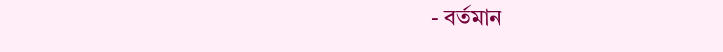- বর্তমান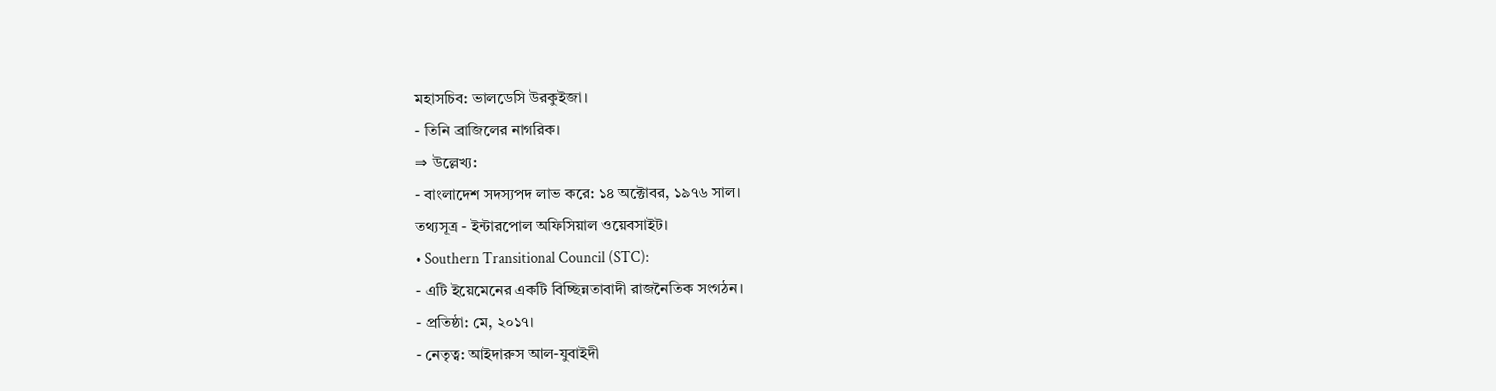মহাসচিব: ভালডেসি উরকুইজা।
- তিনি ব্রাজিলের নাগরিক।
⇒ উল্লেখ্য:
- বাংলাদেশ সদস্যপদ লাভ করে: ১৪ অক্টোবর, ১৯৭৬ সাল।
তথ্যসূত্র - ইন্টারপোল অফিসিয়াল ওয়েবসাইট।
• Southern Transitional Council (STC):
- এটি ইয়েমেনের একটি বিচ্ছিন্নতাবাদী রাজনৈতিক সংগঠন।
- প্রতিষ্ঠা: মে, ২০১৭।
- নেতৃত্ব: আইদারুস আল-যুবাইদী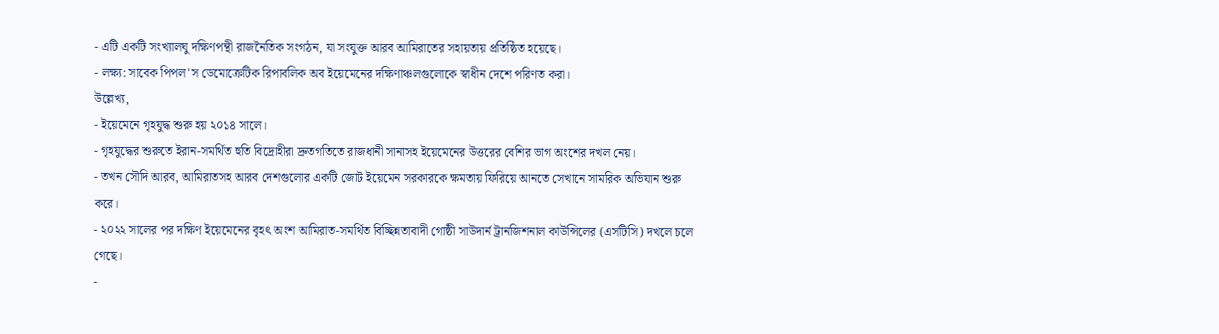- এটি একটি সংখ্যালঘু দক্ষিণপন্থী রাজনৈতিক সংগঠন, যা সংযুক্ত আরব আমিরাতের সহায়তায় প্রতিষ্ঠিত হয়েছে।
- লক্ষ্য: সাবেক পিপল'স ডেমোক্রেটিক রিপাবলিক অব ইয়েমেনের দক্ষিণাঞ্চলগুলোকে স্বাধীন দেশে পরিণত করা।
উল্লেখ্য,
- ইয়েমেনে গৃহযুদ্ধ শুরু হয় ২০১৪ সালে।
- গৃহযুদ্ধের শুরুতে ইরান-সমর্থিত হুতি বিদ্রোহীরা দ্রুতগতিতে রাজধানী সানাসহ ইয়েমেনের উত্তরের বেশির ভাগ অংশের দখল নেয়।
- তখন সৌদি আরব, আমিরাতসহ আরব দেশগুলোর একটি জোট ইয়েমেন সরকারকে ক্ষমতায় ফিরিয়ে আনতে সেখানে সামরিক অভিযান শুরু করে।
- ২০২২ সালের পর দক্ষিণ ইয়েমেনের বৃহৎ অংশ আমিরাত-সমর্থিত বিচ্ছিন্নতাবাদী গোষ্ঠী সাউদার্ন ট্রানজিশনাল কাউন্সিলের (এসটিসি) দখলে চলে গেছে।
-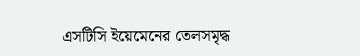এসটিসি ইয়েমেনের তেলসমৃদ্ধ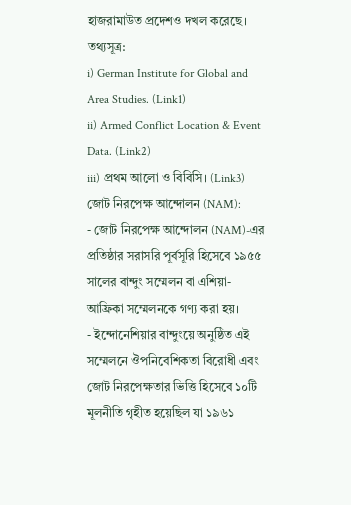হাজরামাউত প্রদেশও দখল করেছে।
তথ্যসূত্র:
i) German Institute for Global and Area Studies. (Link1)
ii) Armed Conflict Location & Event Data. (Link2)
iii) প্রথম আলো ও বিবিসি। (Link3)
জোট নিরপেক্ষ আন্দোলন (NAM):
- জোট নিরপেক্ষ আন্দোলন (NAM)-এর প্রতিষ্ঠার সরাসরি পূর্বসূরি হিসেবে ১৯৫৫ সালের বান্দুং সম্মেলন বা এশিয়া-আফ্রিকা সম্মেলনকে গণ্য করা হয়।
- ইন্দোনেশিয়ার বান্দুংয়ে অনুষ্ঠিত এই সম্মেলনে ঔপনিবেশিকতা বিরোধী এবং জোট নিরপেক্ষতার ভিত্তি হিসেবে ১০টি মূলনীতি গৃহীত হয়েছিল যা ১৯৬১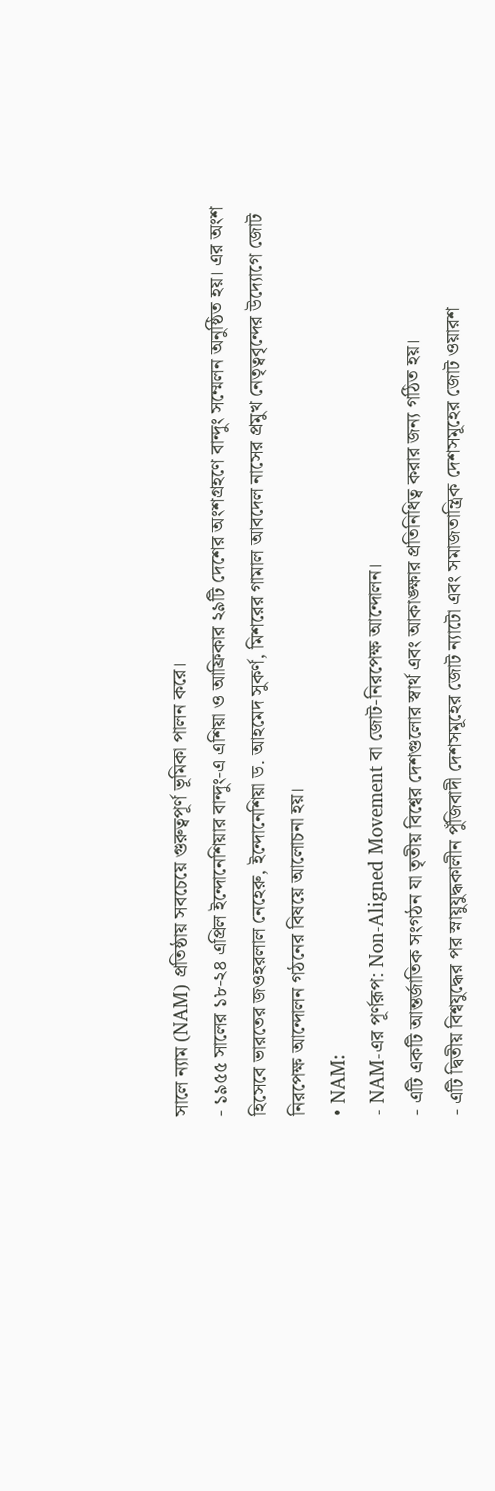সালে ন্যাম (NAM) প্রতিষ্ঠায় সবচেয়ে গুরুত্বপূর্ণ ভূমিকা পালন করে।
- ১৯৫৫ সালের ১৮-২৪ এপ্রিল ইন্দোনেশিয়ার বান্দুং-এ এশিয়া ও আফ্রিকার ২৯টি দেশের অংশগ্রহণে বান্দুং সম্মেলন অনুষ্ঠিত হয়। এর অংশ হিসেবে ভারতের জওহরলাল নেহেরু, ইন্দোনেশিয়া ড. আহমেদ সুকর্ণ, মিশরের গামাল আবদেল নাসের প্রমুখ নেতৃত্ববৃন্দের উদ্যোগে জোট নিরপেক্ষ আন্দোলন গঠনের বিষয়ে আলোচনা হয়।
• NAM:
- NAM-এর পূর্ণরূপ: Non-Aligned Movement বা জোট-নিরপেক্ষ আন্দোলন।
- এটি একটি আন্তর্জাতিক সংগঠন যা তৃতীয় বিশ্বের দেশগুলোর স্বার্থ এবং আকাঙ্ক্ষার প্রতিনিধিত্ব করার জন্য গঠিত হয়।
- এটি দ্বিতীয় বিশ্বযুদ্ধের পর স্নায়ুযুদ্ধকালীন পুঁজিবাদী দেশসমূহের জোট ন্যাটো এবং সমাজতান্ত্রিক দেশসমূহের জোট ওয়ারশ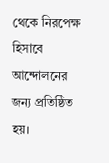থেকে নিরপেক্ষ হিসাবে আন্দোলনের জন্য প্রতিষ্ঠিত হয়।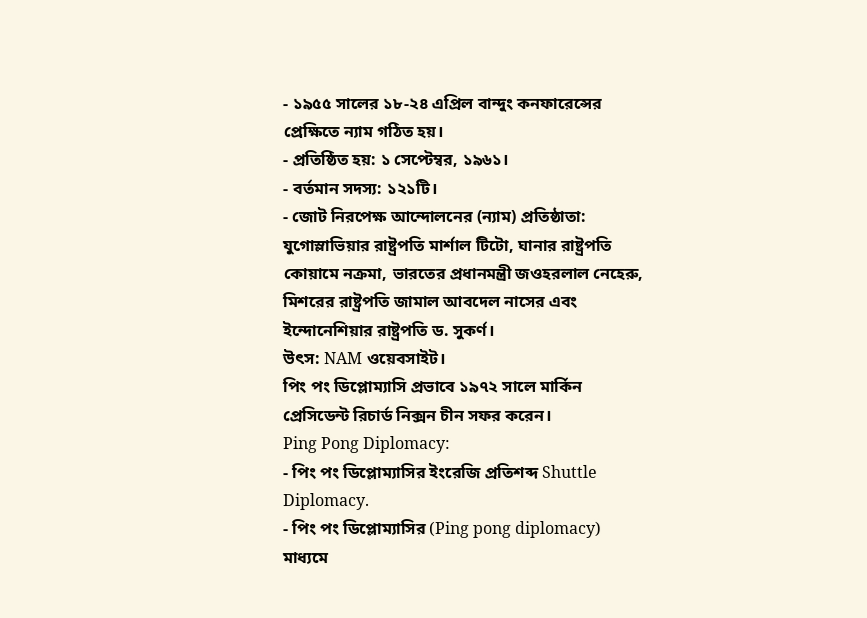- ১৯৫৫ সালের ১৮-২৪ এপ্রিল বান্দুং কনফারেন্সের প্রেক্ষিতে ন্যাম গঠিত হয়।
- প্রতিষ্ঠিত হয়: ১ সেপ্টেম্বর, ১৯৬১।
- বর্তমান সদস্য: ১২১টি।
- জোট নিরপেক্ষ আন্দোলনের (ন্যাম) প্রতিষ্ঠাতা: যুগোস্লাভিয়ার রাষ্ট্রপতি মার্শাল টিটো, ঘানার রাষ্ট্রপতি কোয়ামে নক্রমা, ভারতের প্রধানমন্ত্রী জওহরলাল নেহেরু, মিশরের রাষ্ট্রপতি জামাল আবদেল নাসের এবং ইন্দোনেশিয়ার রাষ্ট্রপতি ড. সুকর্ণ।
উৎস: NAM ওয়েবসাইট।
পিং পং ডিপ্লোম্যাসি প্রভাবে ১৯৭২ সালে মার্কিন প্রেসিডেন্ট রিচার্ড নিক্সন চীন সফর করেন।
Ping Pong Diplomacy:
- পিং পং ডিপ্লোম্যাসির ইংরেজি প্রতিশব্দ Shuttle Diplomacy.
- পিং পং ডিপ্লোম্যাসির (Ping pong diplomacy) মাধ্যমে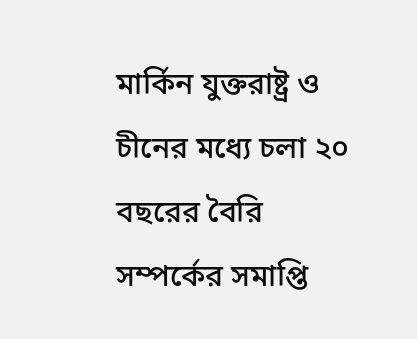মার্কিন যুক্তরাষ্ট্র ও চীনের মধ্যে চলা ২০ বছরের বৈরি সম্পর্কের সমাপ্তি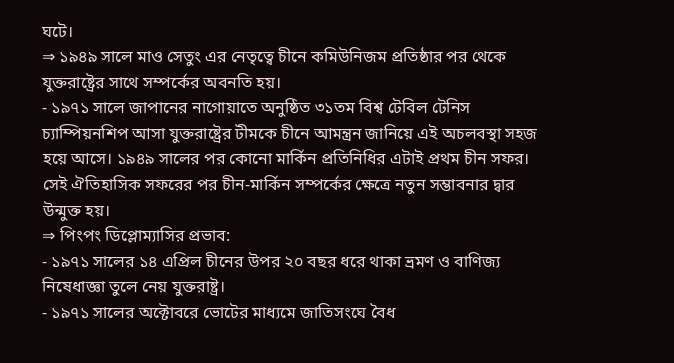ঘটে।
⇒ ১৯৪৯ সালে মাও সেতুং এর নেতৃত্বে চীনে কমিউনিজম প্রতিষ্ঠার পর থেকে যুক্তরাষ্ট্রের সাথে সম্পর্কের অবনতি হয়।
- ১৯৭১ সালে জাপানের নাগোয়াতে অনুষ্ঠিত ৩১তম বিশ্ব টেবিল টেনিস চ্যাম্পিয়নশিপ আসা যুক্তরাষ্ট্রের টীমকে চীনে আমন্ত্রন জানিয়ে এই অচলবস্থা সহজ হয়ে আসে। ১৯৪৯ সালের পর কোনো মার্কিন প্রতিনিধির এটাই প্রথম চীন সফর। সেই ঐতিহাসিক সফরের পর চীন-মার্কিন সম্পর্কের ক্ষেত্রে নতুন সম্ভাবনার দ্বার উন্মুক্ত হয়।
⇒ পিংপং ডিপ্লোম্যাসির প্রভাব:
- ১৯৭১ সালের ১৪ এপ্রিল চীনের উপর ২০ বছর ধরে থাকা ভ্রমণ ও বাণিজ্য নিষেধাজ্ঞা তুলে নেয় যুক্তরাষ্ট্র।
- ১৯৭১ সালের অক্টোবরে ভোটের মাধ্যমে জাতিসংঘে বৈধ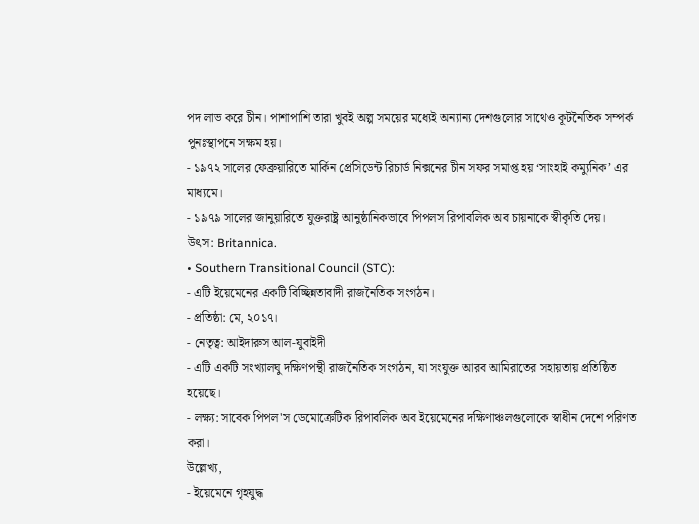পদ লাভ করে চীন। পাশাপাশি তারা খুবই অল্প সময়ের মধ্যেই অন্যান্য দেশগুলোর সাথেও কূটনৈতিক সম্পর্ক পুনঃস্থাপনে সক্ষম হয়।
- ১৯৭২ সালের ফেব্রুয়ারিতে মার্কিন প্রেসিডেন্ট রিচার্ড নিক্সনের চীন সফর সমাপ্ত হয় ‘সাংহাই কম্যুনিক’ এর মাধ্যমে।
- ১৯৭৯ সালের জানুয়ারিতে যুক্তরাষ্ট্র আনুষ্ঠানিকভাবে পিপলস রিপাবলিক অব চায়নাকে স্বীকৃতি দেয়।
উৎস: Britannica.
• Southern Transitional Council (STC):
- এটি ইয়েমেনের একটি বিচ্ছিন্নতাবাদী রাজনৈতিক সংগঠন।
- প্রতিষ্ঠা: মে, ২০১৭।
- নেতৃত্ব: আইদারুস আল-যুবাইদী
- এটি একটি সংখ্যালঘু দক্ষিণপন্থী রাজনৈতিক সংগঠন, যা সংযুক্ত আরব আমিরাতের সহায়তায় প্রতিষ্ঠিত হয়েছে।
- লক্ষ্য: সাবেক পিপল'স ডেমোক্রেটিক রিপাবলিক অব ইয়েমেনের দক্ষিণাঞ্চলগুলোকে স্বাধীন দেশে পরিণত করা।
উল্লেখ্য,
- ইয়েমেনে গৃহযুদ্ধ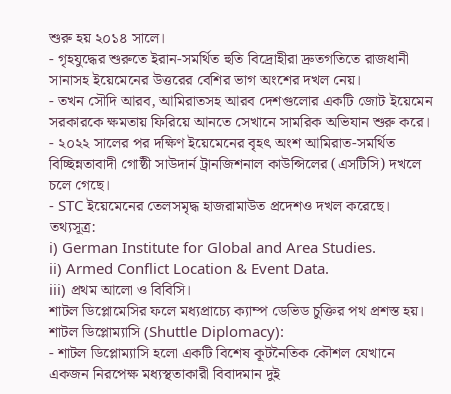শুরু হয় ২০১৪ সালে।
- গৃহযুদ্ধের শুরুতে ইরান-সমর্থিত হুতি বিদ্রোহীরা দ্রুতগতিতে রাজধানী সানাসহ ইয়েমেনের উত্তরের বেশির ভাগ অংশের দখল নেয়।
- তখন সৌদি আরব, আমিরাতসহ আরব দেশগুলোর একটি জোট ইয়েমেন সরকারকে ক্ষমতায় ফিরিয়ে আনতে সেখানে সামরিক অভিযান শুরু করে।
- ২০২২ সালের পর দক্ষিণ ইয়েমেনের বৃহৎ অংশ আমিরাত-সমর্থিত বিচ্ছিন্নতাবাদী গোষ্ঠী সাউদার্ন ট্রানজিশনাল কাউন্সিলের (এসটিসি) দখলে চলে গেছে।
- STC ইয়েমেনের তেলসমৃদ্ধ হাজরামাউত প্রদেশও দখল করেছে।
তথ্যসূত্র:
i) German Institute for Global and Area Studies.
ii) Armed Conflict Location & Event Data.
iii) প্রথম আলো ও বিবিসি।
শাটল ডিপ্লোমেসির ফলে মধ্যপ্রাচ্যে ক্যাম্প ডেভিড চুক্তির পথ প্রশস্ত হয়।
শাটল ডিপ্লোম্যাসি (Shuttle Diplomacy):
- শাটল ডিপ্লোম্যাসি হলো একটি বিশেষ কূটনৈতিক কৌশল যেখানে একজন নিরপেক্ষ মধ্যস্থতাকারী বিবাদমান দুই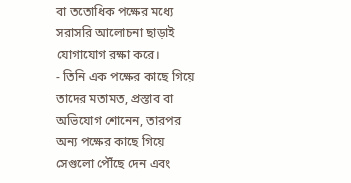বা ততোধিক পক্ষের মধ্যে সরাসরি আলোচনা ছাড়াই যোগাযোগ রক্ষা করে।
- তিনি এক পক্ষের কাছে গিয়ে তাদের মতামত, প্রস্তাব বা অভিযোগ শোনেন, তারপর অন্য পক্ষের কাছে গিয়ে সেগুলো পৌঁছে দেন এবং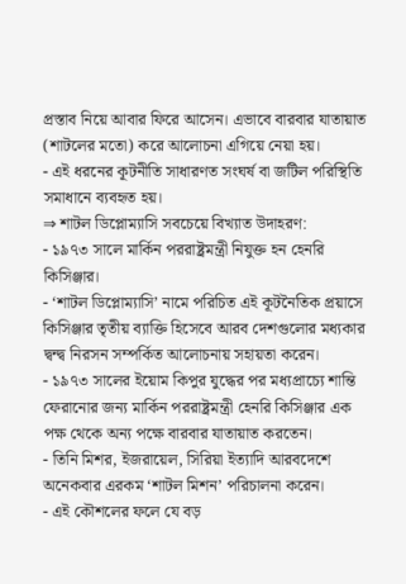প্রস্তাব নিয়ে আবার ফিরে আসেন। এভাবে বারবার যাতায়াত (শাটলের মতো) করে আলোচনা এগিয়ে নেয়া হয়।
- এই ধরনের কূটনীতি সাধারণত সংঘর্ষ বা জটিল পরিস্থিতি সমাধানে ব্যবহৃত হয়।
⇒ শাটল ডিপ্লোম্যাসি সবচেয়ে বিখ্যাত উদাহরণ:
- ১৯৭৩ সালে মার্কিন পররাষ্ট্রমন্ত্রী নিযুক্ত হন হেনরি কিসিঞ্জার।
- ‘শাটল ডিপ্লোম্যাসি’ নামে পরিচিত এই কূটনৈতিক প্রয়াসে কিসিঞ্জার তৃতীয় ব্যাক্তি হিসেবে আরব দেশগুলোর মধ্যকার দ্বন্দ্ব নিরসন সম্পর্কিত আলোচনায় সহায়তা করেন।
- ১৯৭৩ সালের ইয়োম কিপুর যুদ্ধের পর মধ্যপ্রাচ্যে শান্তি ফেরানোর জন্য মার্কিন পররাষ্ট্রমন্ত্রী হেনরি কিসিঞ্জার এক পক্ষ থেকে অন্য পক্ষে বারবার যাতায়াত করতেন।
- তিনি মিশর, ইজরায়েল, সিরিয়া ইত্যাদি আরবদেশে অনেকবার এরকম ‘শাটল মিশন’ পরিচালনা করেন।
- এই কৌশলের ফলে যে বড়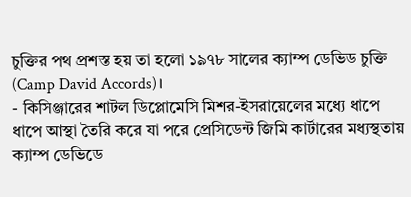চুক্তির পথ প্রশস্ত হয় তা হলো ১৯৭৮ সালের ক্যাম্প ডেভিড চুক্তি (Camp David Accords)।
- কিসিঞ্জারের শাটল ডিপ্লোমেসি মিশর-ইসরায়েলের মধ্যে ধাপে ধাপে আস্থা তৈরি করে যা পরে প্রেসিডেন্ট জিমি কার্টারের মধ্যস্থতায় ক্যাম্প ডেভিডে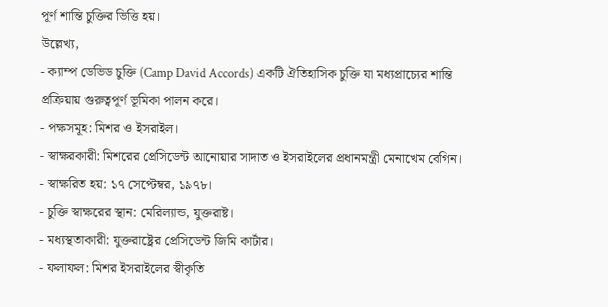পূর্ণ শান্তি চুক্তির ভিত্তি হয়।
উল্লেখ্য,
- ক্যাম্প ডেভিড চুক্তি (Camp David Accords) একটি ঐতিহাসিক চুক্তি যা মধ্যপ্রাচ্যের শান্তি প্রক্রিয়ায় গুরুত্বপূর্ণ ভূমিকা পালন করে।
- পক্ষসমূহ: মিশর ও ইসরাইল।
- স্বাক্ষরকারী: মিশরের প্রেসিডেন্ট আনোয়ার সাদাত ও ইসরাইলের প্রধানমন্ত্রী মেনাখেম বেগিন।
- স্বাক্ষরিত হয়: ১৭ সেপ্টেম্বর, ১৯৭৮।
- চুক্তি স্বাক্ষরের স্থান: মেরিল্যান্ড, যুক্তরাষ্ট।
- মধ্যস্থতাকারী: যুক্তরাষ্ট্রের প্রেসিডেন্ট জিমি কার্টার।
- ফলাফল: মিশর ইসরাইলের স্বীকৃতি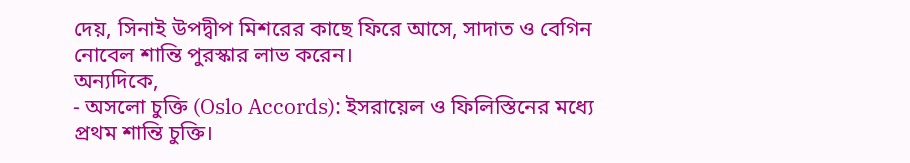দেয়, সিনাই উপদ্বীপ মিশরের কাছে ফিরে আসে, সাদাত ও বেগিন নোবেল শান্তি পুরস্কার লাভ করেন।
অন্যদিকে,
- অসলো চুক্তি (Oslo Accords): ইসরায়েল ও ফিলিস্তিনের মধ্যে প্রথম শান্তি চুক্তি।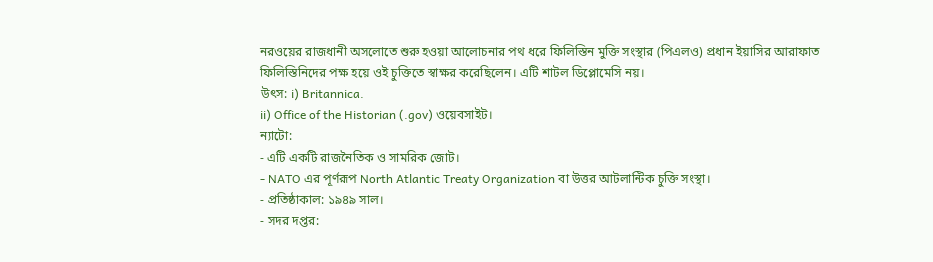নরওয়ের রাজধানী অসলোতে শুরু হওয়া আলোচনার পথ ধরে ফিলিস্তিন মুক্তি সংস্থার (পিএলও) প্রধান ইয়াসির আরাফাত ফিলিস্তিনিদের পক্ষ হয়ে ওই চুক্তিতে স্বাক্ষর করেছিলেন। এটি শাটল ডিপ্লোমেসি নয়।
উৎস: i) Britannica.
ii) Office of the Historian (.gov) ওয়েবসাইট।
ন্যাটো:
- এটি একটি রাজনৈতিক ও সামরিক জোট।
- NATO এর পূর্ণরূপ North Atlantic Treaty Organization বা উত্তর আটলান্টিক চুক্তি সংস্থা।
- প্রতিষ্ঠাকাল: ১৯৪৯ সাল।
- সদর দপ্তর: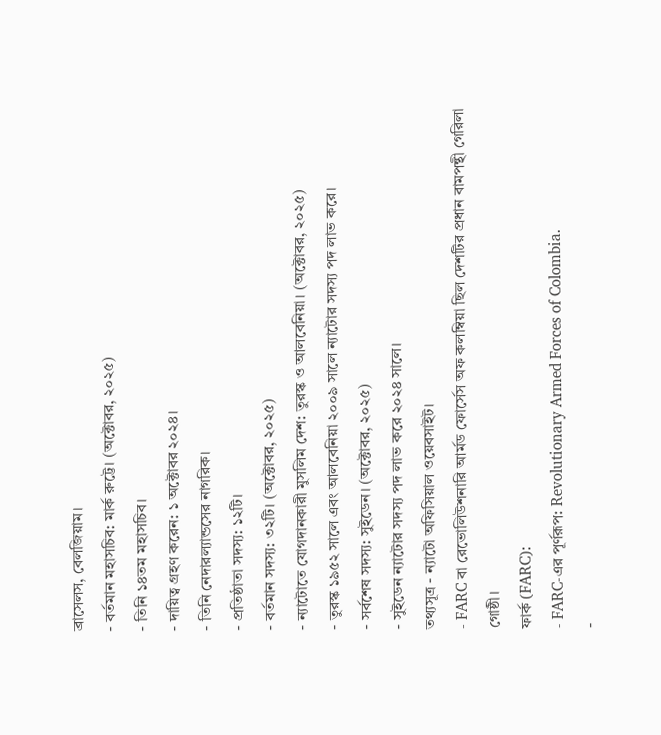ব্রাসেলস, বেলজিয়াম।
- বর্তমান মহাসচিব: মার্ক রুট্টে। (অক্টোবর, ২০২৫)
- তিনি ১৪তম মহাসচিব।
- দায়িত্ব গ্রহণ করেন: ১ অক্টোবর ২০২৪।
- তিনি নেদারল্যান্ডসের নাগরিক।
- প্রতিষ্ঠাতা সদস্য: ১২টি।
- বর্তমান সদস্য: ৩২টি। (অক্টোবর, ২০২৫)
- ন্যাটোতে যোগদানকারী মুসলিম দেশ: তুরস্ক ও আলবেনিয়া। (অক্টোবর, ২০২৫)
- তুরস্ক ১৯৫২ সালে এবং আলবেনিয়া ২০০৯ সালে ন্যাটোর সদস্য পদ লাভ করে।
- সর্বশেষ সদস্য: সুইডেন। (অক্টোবর, ২০২৫)
- সুইডেন ন্যাটোর সদস্য পদ লাভ করে ২০২৪ সালে।
তথ্যসূত্র - ন্যাটো অফিসিয়াল ওয়েবসাইট।
- FARC বা রেভোলিউশনারি আর্মড ফোর্সেস অফ কলম্বিয়া ছিল দেশটির প্রধান বামপন্থী গেরিলা গোষ্ঠী।
ফার্ক (FARC):
- FARC-এর পূর্ণরূপ: Revolutionary Armed Forces of Colombia.
-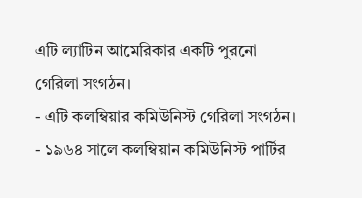এটি ল্যাটিন আমেরিকার একটি পুরনো গেরিলা সংগঠন।
- এটি কলম্বিয়ার কমিউনিস্ট গেরিলা সংগঠন।
- ১৯৬৪ সালে কলম্বিয়ান কমিউনিস্ট পার্টির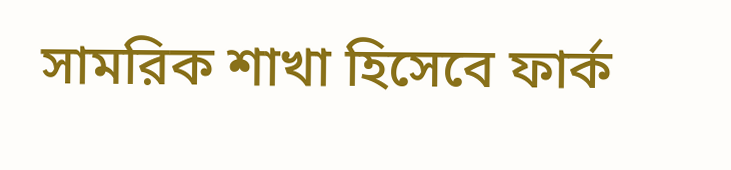সামরিক শাখা হিসেবে ফার্ক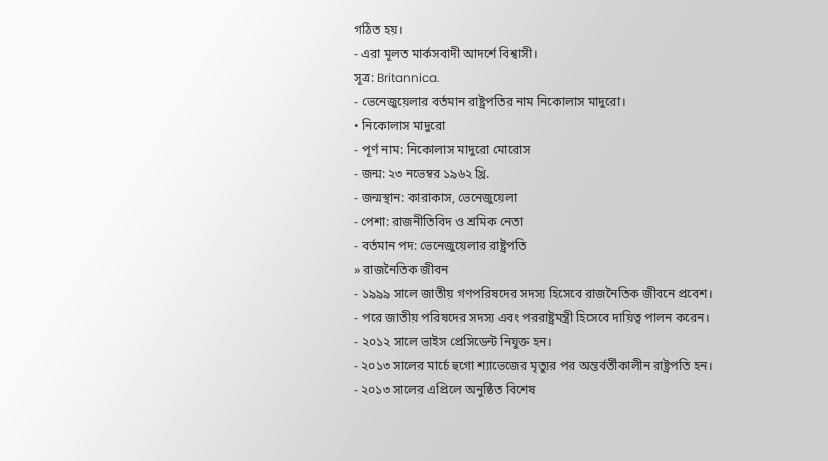গঠিত হয়।
- এরা মূলত মার্কসবাদী আদর্শে বিশ্বাসী।
সূত্র: Britannica.
- ভেনেজুয়েলার বর্তমান রাষ্ট্রপতির নাম নিকোলাস মাদুরো।
• নিকোলাস মাদুরো
- পূর্ণ নাম: নিকোলাস মাদুরো মোরোস
- জন্ম: ২৩ নভেম্বর ১৯৬২ খ্রি.
- জন্মস্থান: কারাকাস, ভেনেজুয়েলা
- পেশা: রাজনীতিবিদ ও শ্রমিক নেতা
- বর্তমান পদ: ভেনেজুয়েলার রাষ্ট্রপতি
» রাজনৈতিক জীবন
- ১৯৯৯ সালে জাতীয় গণপরিষদের সদস্য হিসেবে রাজনৈতিক জীবনে প্রবেশ।
- পরে জাতীয় পরিষদের সদস্য এবং পররাষ্ট্রমন্ত্রী হিসেবে দায়িত্ব পালন করেন।
- ২০১২ সালে ভাইস প্রেসিডেন্ট নিযুক্ত হন।
- ২০১৩ সালের মার্চে হুগো শ্যাভেজের মৃত্যুর পর অন্তর্বর্তীকালীন রাষ্ট্রপতি হন।
- ২০১৩ সালের এপ্রিলে অনুষ্ঠিত বিশেষ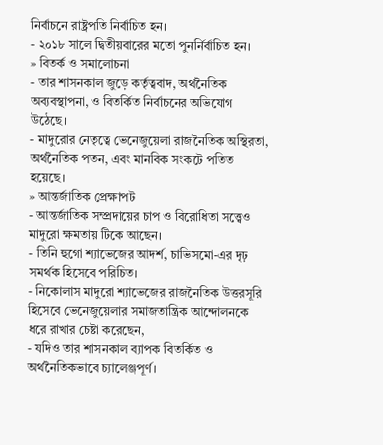নির্বাচনে রাষ্ট্রপতি নির্বাচিত হন।
- ২০১৮ সালে দ্বিতীয়বারের মতো পুনর্নির্বাচিত হন।
» বিতর্ক ও সমালোচনা
- তার শাসনকাল জুড়ে কর্তৃত্ববাদ, অর্থনৈতিক অব্যবস্থাপনা, ও বিতর্কিত নির্বাচনের অভিযোগ উঠেছে।
- মাদুরোর নেতৃত্বে ভেনেজুয়েলা রাজনৈতিক অস্থিরতা, অর্থনৈতিক পতন, এবং মানবিক সংকটে পতিত হয়েছে।
» আন্তর্জাতিক প্রেক্ষাপট
- আন্তর্জাতিক সম্প্রদায়ের চাপ ও বিরোধিতা সত্ত্বেও মাদুরো ক্ষমতায় টিকে আছেন।
- তিনি হুগো শ্যাভেজের আদর্শ, চাভিসমো-এর দৃঢ় সমর্থক হিসেবে পরিচিত।
- নিকোলাস মাদুরো শ্যাভেজের রাজনৈতিক উত্তরসূরি হিসেবে ভেনেজুয়েলার সমাজতান্ত্রিক আন্দোলনকে ধরে রাখার চেষ্টা করেছেন,
- যদিও তার শাসনকাল ব্যাপক বিতর্কিত ও অর্থনৈতিকভাবে চ্যালেঞ্জপূর্ণ।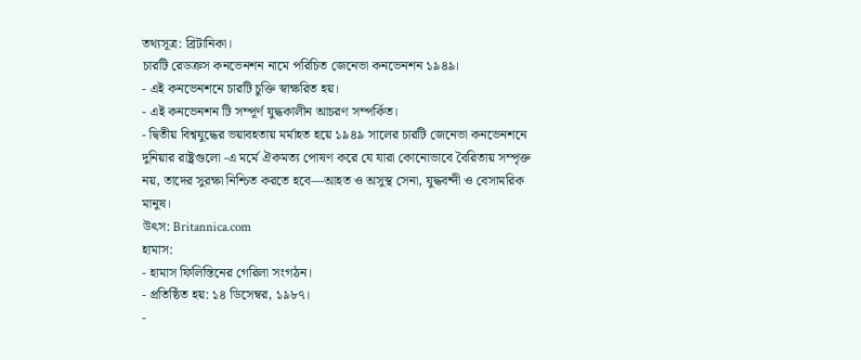তথ্যসূত্র: ব্রিটানিকা।
চারটি রেডক্রস কনভেনশন নামে পরিচিত জেনেভা কনভেনশন ১৯৪৯।
- এই কনভেনশনে চারটি চুক্তি স্বাক্ষরিত হয়।
- এই কনভেনশন টি সম্পূর্ণ যুদ্ধকালীন আচরণ সম্পর্কিত।
- দ্বিতীয় বিশ্বযুদ্ধের ভয়াবহতায় মর্মাহত হয়ে ১৯৪৯ সালের চারটি জেনেভা কনভেনশনে দুনিয়ার রাষ্ট্রগুলো -এ মর্মে ঐকমত্য পোষণ করে যে যারা কোনোভাবে বৈরিতায় সম্পৃক্ত নয়, তাদের সুরক্ষা নিশ্চিত করতে হবে—আহত ও অসুস্থ সেনা, যুদ্ধবন্দী ও বেসামরিক মানুষ।
উৎস: Britannica.com
হামাস:
- হামাস ফিলিস্তিনের গেরিলা সংগঠন।
- প্রতিষ্ঠিত হয়: ১৪ ডিসেম্বর, ১৯৮৭।
-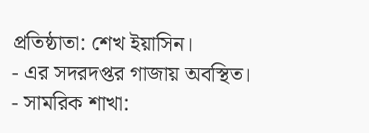প্রতিষ্ঠাতা: শেখ ইয়াসিন।
- এর সদরদপ্তর গাজায় অবস্থিত।
- সামরিক শাখা: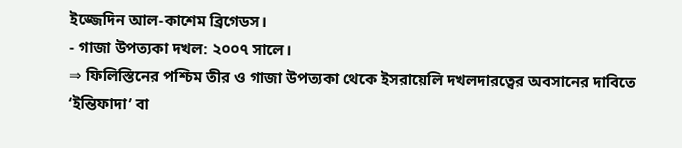ইজ্জেদিন আল-কাশেম ব্রিগেডস।
- গাজা উপত্যকা দখল: ২০০৭ সালে।
⇒ ফিলিস্তিনের পশ্চিম তীর ও গাজা উপত্যকা থেকে ইসরায়েলি দখলদারত্বের অবসানের দাবিতে ‘ইন্তিফাদা’ বা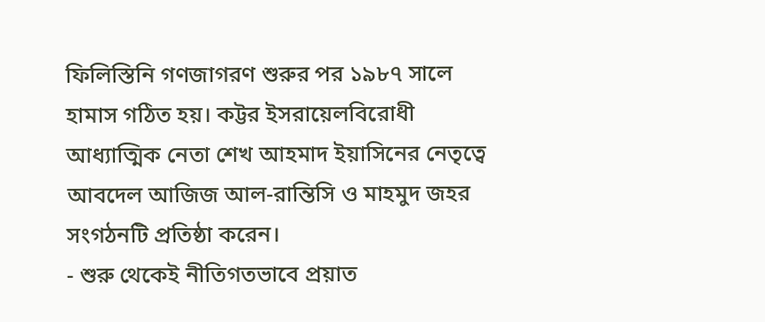ফিলিস্তিনি গণজাগরণ শুরুর পর ১৯৮৭ সালে হামাস গঠিত হয়। কট্টর ইসরায়েলবিরোধী আধ্যাত্মিক নেতা শেখ আহমাদ ইয়াসিনের নেতৃত্বে আবদেল আজিজ আল-রান্তিসি ও মাহমুদ জহর সংগঠনটি প্রতিষ্ঠা করেন।
- শুরু থেকেই নীতিগতভাবে প্রয়াত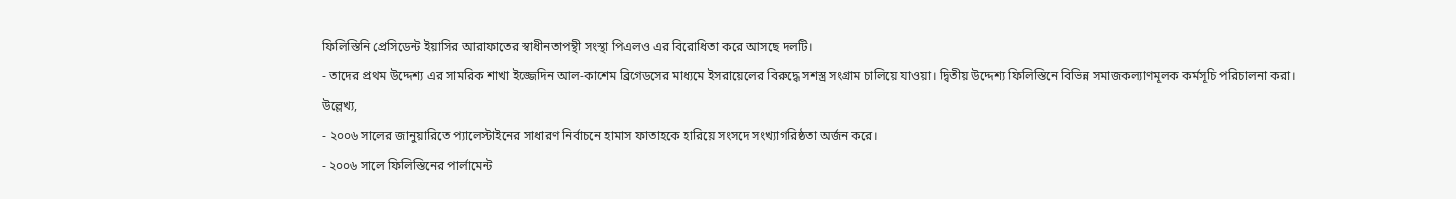ফিলিস্তিনি প্রেসিডেন্ট ইয়াসির আরাফাতের স্বাধীনতাপন্থী সংস্থা পিএলও এর বিরোধিতা করে আসছে দলটি।
- তাদের প্রথম উদ্দেশ্য এর সামরিক শাখা ইজ্জেদিন আল-কাশেম ব্রিগেডসের মাধ্যমে ইসরায়েলের বিরুদ্ধে সশস্ত্র সংগ্রাম চালিয়ে যাওয়া। দ্বিতীয় উদ্দেশ্য ফিলিস্তিনে বিভিন্ন সমাজকল্যাণমূলক কর্মসূচি পরিচালনা করা।
উল্লেখ্য,
- ২০০৬ সালের জানুয়ারিতে প্যালেস্টাইনের সাধারণ নির্বাচনে হামাস ফাতাহকে হারিয়ে সংসদে সংখ্যাগরিষ্ঠতা অর্জন করে।
- ২০০৬ সালে ফিলিস্তিনের পার্লামেন্ট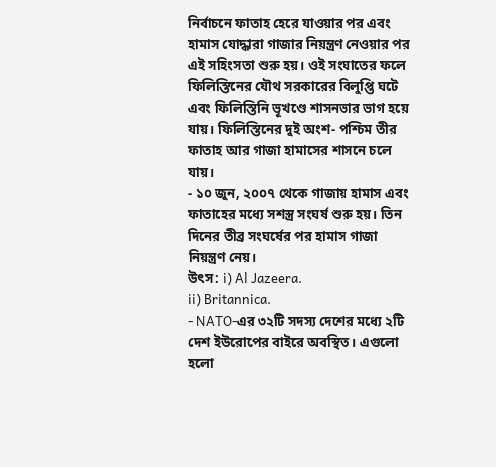নির্বাচনে ফাতাহ হেরে যাওয়ার পর এবং হামাস যোদ্ধারা গাজার নিয়ন্ত্রণ নেওয়ার পর এই সহিংসতা শুরু হয়। ওই সংঘাতের ফলে ফিলিস্তিনের যৌথ সরকারের বিলুপ্তি ঘটে এবং ফিলিস্তিনি ভূখণ্ডে শাসনভার ভাগ হয়ে যায়। ফিলিস্তিনের দুই অংশ- পশ্চিম তীর ফাতাহ আর গাজা হামাসের শাসনে চলে যায়।
- ১০ জুন, ২০০৭ থেকে গাজায় হামাস এবং ফাতাহের মধ্যে সশস্ত্র সংঘর্ষ শুরু হয়। তিন দিনের তীব্র সংঘর্ষের পর হামাস গাজা নিয়ন্ত্রণ নেয়।
উৎস: i) Al Jazeera.
ii) Britannica.
- NATO-এর ৩২টি সদস্য দেশের মধ্যে ২টি দেশ ইউরোপের বাইরে অবস্থিত। এগুলো হলো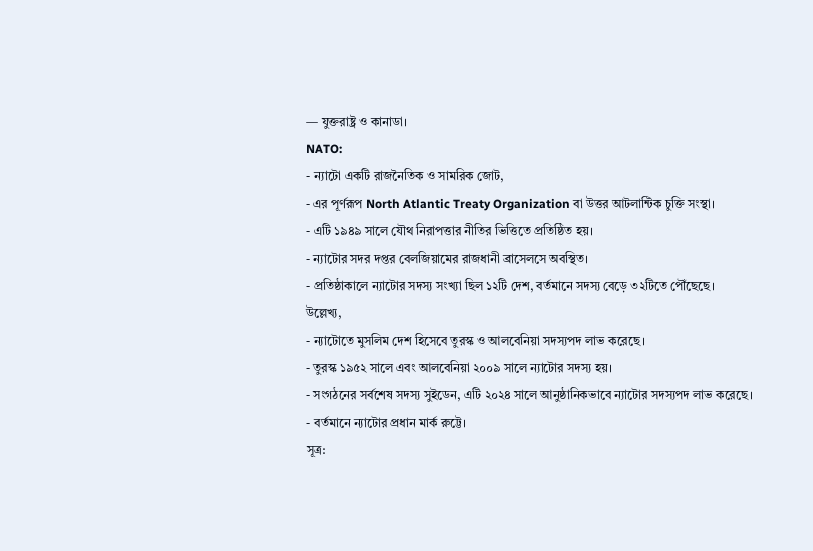— যুক্তরাষ্ট্র ও কানাডা।
NATO:
- ন্যাটো একটি রাজনৈতিক ও সামরিক জোট,
- এর পূর্ণরূপ North Atlantic Treaty Organization বা উত্তর আটলান্টিক চুক্তি সংস্থা।
- এটি ১৯৪৯ সালে যৌথ নিরাপত্তার নীতির ভিত্তিতে প্রতিষ্ঠিত হয়।
- ন্যাটোর সদর দপ্তর বেলজিয়ামের রাজধানী ব্রাসেলসে অবস্থিত।
- প্রতিষ্ঠাকালে ন্যাটোর সদস্য সংখ্যা ছিল ১২টি দেশ, বর্তমানে সদস্য বেড়ে ৩২টিতে পৌঁছেছে।
উল্লেখ্য,
- ন্যাটোতে মুসলিম দেশ হিসেবে তুরস্ক ও আলবেনিয়া সদস্যপদ লাভ করেছে।
- তুরস্ক ১৯৫২ সালে এবং আলবেনিয়া ২০০৯ সালে ন্যাটোর সদস্য হয়।
- সংগঠনের সর্বশেষ সদস্য সুইডেন, এটি ২০২৪ সালে আনুষ্ঠানিকভাবে ন্যাটোর সদস্যপদ লাভ করেছে।
- বর্তমানে ন্যাটোর প্রধান মার্ক রুট্টে।
সূত্র: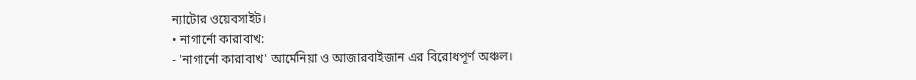ন্যাটোর ওয়েবসাইট।
• নাগার্নো কারাবাখ:
- 'নাগার্নো কারাবাখ' আর্মেনিয়া ও আজারবাইজান এর বিরোধপূর্ণ অঞ্চল।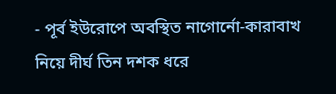- পূর্ব ইউরোপে অবস্থিত নাগোর্নো-কারাবাখ নিয়ে দীর্ঘ তিন দশক ধরে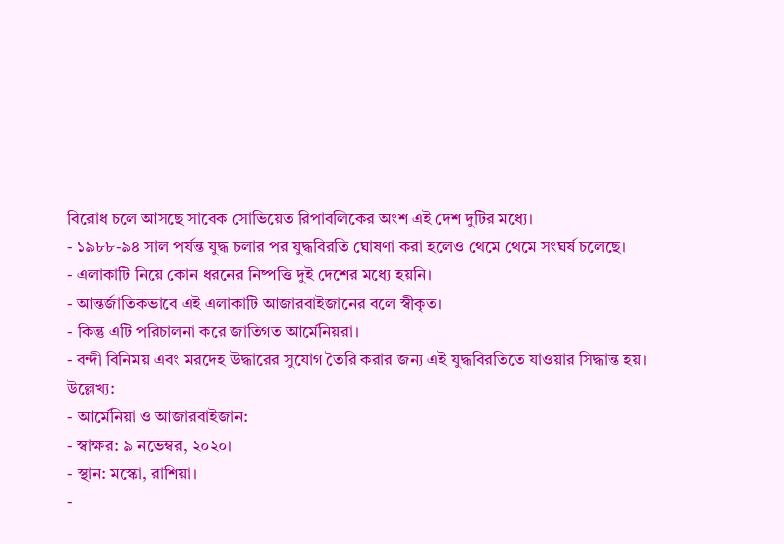বিরোধ চলে আসছে সাবেক সোভিয়েত রিপাবলিকের অংশ এই দেশ দুটির মধ্যে।
- ১৯৮৮-৯৪ সাল পর্যন্ত যুদ্ধ চলার পর যুদ্ধবিরতি ঘোষণা করা হলেও থেমে থেমে সংঘর্ষ চলেছে।
- এলাকাটি নিয়ে কোন ধরনের নিষ্পত্তি দুই দেশের মধ্যে হয়নি।
- আন্তর্জাতিকভাবে এই এলাকাটি আজারবাইজানের বলে স্বীকৃত।
- কিন্তু এটি পরিচালনা করে জাতিগত আর্মেনিয়রা।
- বন্দী বিনিময় এবং মরদেহ উদ্ধারের সুযোগ তৈরি করার জন্য এই যুদ্ধবিরতিতে যাওয়ার সিদ্ধান্ত হয়।
উল্লেখ্য:
- আর্মেনিয়া ও আজারবাইজান:
- স্বাক্ষর: ৯ নভেম্বর, ২০২০।
- স্থান: মস্কো, রাশিয়া।
-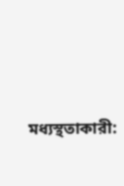মধ্যস্থতাকারী: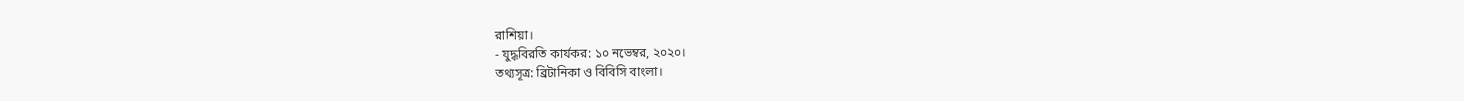রাশিয়া।
- যুদ্ধবিরতি কার্যকর: ১০ নভেম্বর, ২০২০।
তথ্যসূত্র: ব্রিটানিকা ও বিবিসি বাংলা।